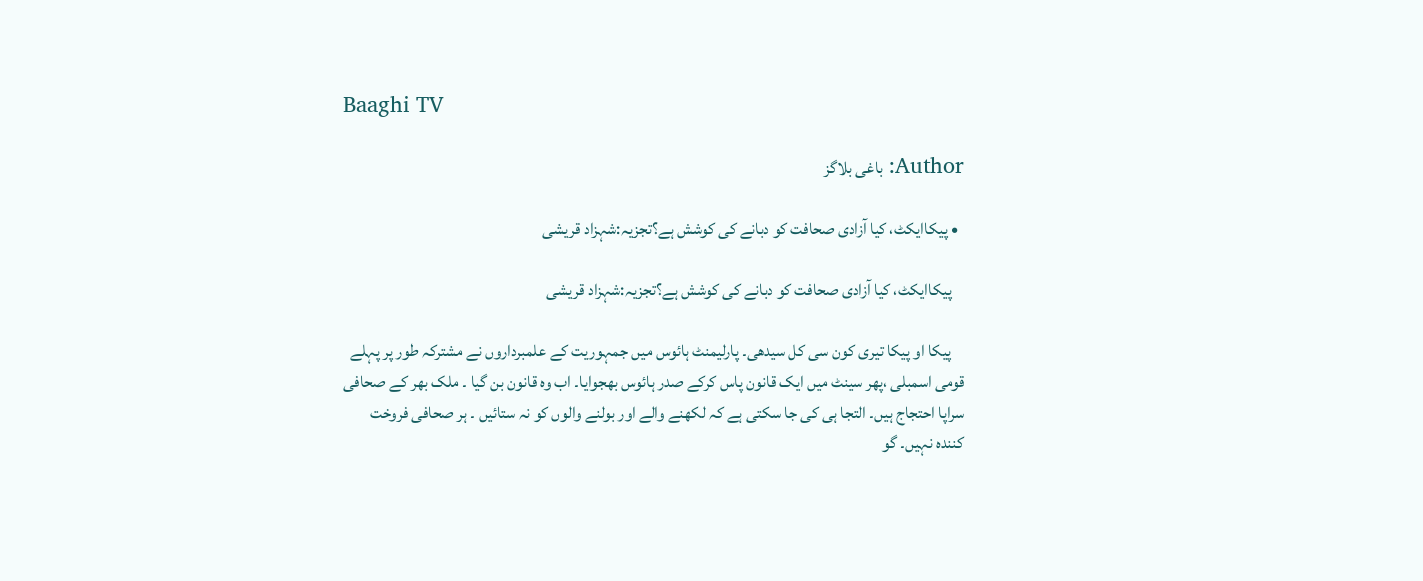Baaghi TV

Author: باغی بلاگز

  • پیکاایکٹ، کیا آزادی صحافت کو دبانے کی کوشش ہے؟تجزیہ:شہزاد قریشی

    پیکاایکٹ، کیا آزادی صحافت کو دبانے کی کوشش ہے؟تجزیہ:شہزاد قریشی

    پیکا او پیکا تیری کون سی کل سیدھی۔ پارلیمنٹ ہائوس میں جمہوریت کے علمبرداروں نے مشترکہ طور پر پہلے قومی اسمبلی ،پھر سینٹ میں ایک قانون پاس کرکے صدر ہائوس بھجوایا۔ اب وہ قانون بن گیا ۔ ملک بھر کے صحافی سراپا احتجاج ہیں۔ التجا ہی کی جا سکتی ہے کہ لکھنے والے اور بولنے والوں کو نہ ستائیں ۔ ہر صحافی فروخت کنندہ نہیں۔ گو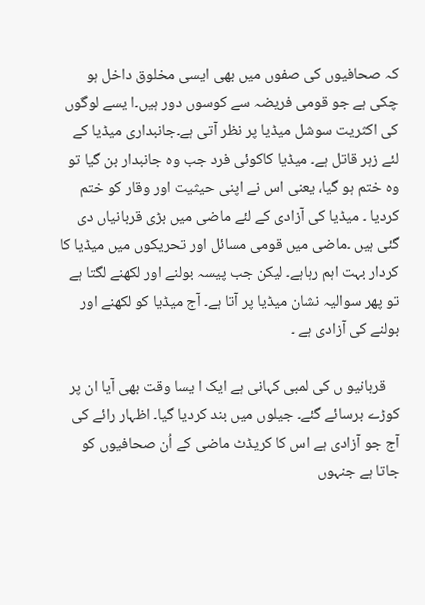کہ صحافیوں کی صفوں میں بھی ایسی مخلوق داخل ہو چکی ہے جو قومی فریضہ سے کوسوں دور ہیں۔ا یسے لوگوں کی اکثریت سوشل میڈیا پر نظر آتی ہے۔جانبداری میڈیا کے لئے زہر قاتل ہے۔ میڈیا کاکوئی فرد جب وہ جانبدار بن گیا تو وہ ختم ہو گیا، یعنی اس نے اپنی حیثیت اور وقار کو ختم کردیا ۔ میڈیا کی آزادی کے لئے ماضی میں بڑی قربانیاں دی گئی ہیں ۔ماضی میں قومی مسائل اور تحریکوں میں میڈیا کا کردار بہت اہم رہاہے۔ لیکن جب پیسہ بولنے اور لکھنے لگتا ہے تو پھر سوالیہ نشان میڈیا پر آتا ہے۔ آج میڈیا کو لکھنے اور بولنے کی آزادی ہے ۔

    قربانیو ں کی لمبی کہانی ہے ایک ا یسا وقت بھی آیا ان پر کوڑے برسائے گئے۔ جیلوں میں بند کردیا گیا۔ اظہار رائے کی آج جو آزادی ہے اس کا کریڈٹ ماضی کے اُن صحافیوں کو جاتا ہے جنہوں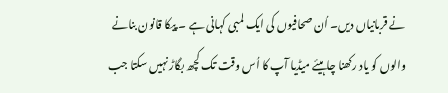نے قربانیاں دیں۔ اُن صحافیوں کی ایک لمبی کہانی ہے ۔ پیکا قانون بنانے والوں کو یاد رکھنا چاہیئے میڈیا آپ کا اُس وقت تک کچھ بگاڑ نہیں سکتا جب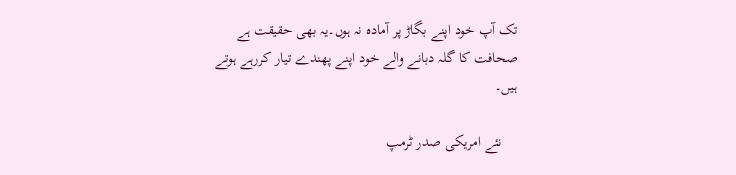تک آپ خود اپنے بگاڑ پر آمادہ نہ ہوں۔یہ بھی حقیقت ہے صحافت کا گلہ دبانے والے خود اپنے پھندے تیار کررہے ہوتے ہیں۔

    نئے امریکی صدر ٹرمپ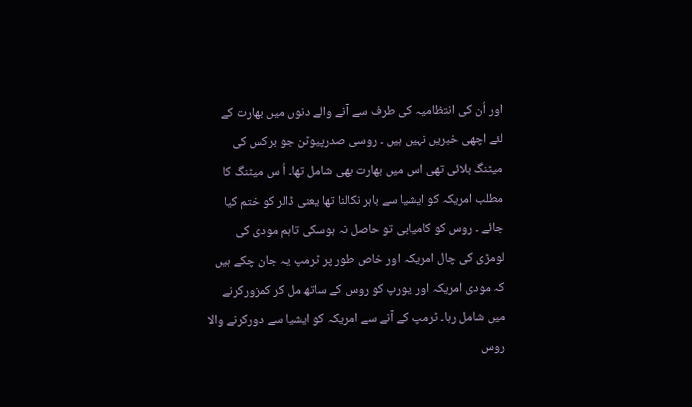اور اُن کی انتظامیہ کی طرف سے آنے والے دنوں میں بھارت کے لئے اچھی خبریں نہیں ہیں ۔ روسی صدرپیوٹن جو برکس کی میٹنگ بلائی تھی اس میں بھارت بھی شامل تھا۔ اُ س میٹنگ کا مطلب امریکہ کو ایشیا سے باہر نکالنا تھا یعنی ڈالر کو ختم کیا جائے ۔ روس کو کامیابی تو حاصل نہ ہوسکی تاہم مودی کی لومڑی کی چال امریکہ اور خاص طور پر ٹرمپ یہ جان چکے ہیں کہ مودی امریکہ اور یورپ کو روس کے ساتھ مل کر کمزورکرنے میں شامل رہا۔ ٹرمپ کے آنے سے امریکہ کو ایشیا سے دورکرنے والا روس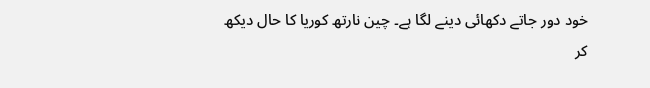خود دور جاتے دکھائی دینے لگا ہے۔ چین نارتھ کوریا کا حال دیکھ کر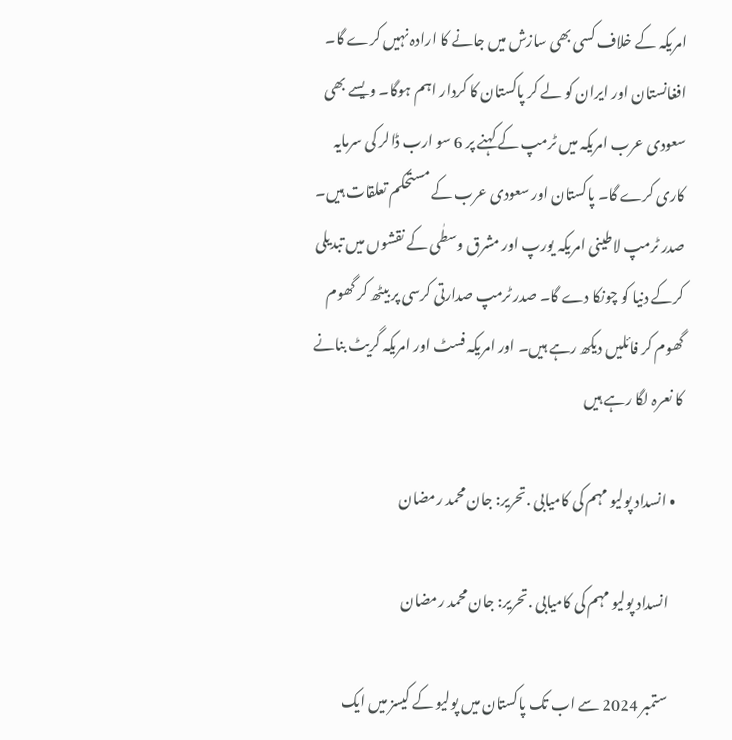امریکہ کے خلاف کسی بھی سازش میں جانے کا ارادہ نہیں کرے گا۔ افغانستان اور ایران کو لے کر پاکستان کا کردار اہم ہوگا۔ ویسے بھی سعودی عرب امریکہ میں ٹرمپ کے کہنے پر 6 سو ارب ڈالر کی سرمایہ کاری کرے گا۔ پاکستان اور سعودی عرب کے مستحکم تعلقات ہیں۔ صدر ٹرمپ لاطینی امریکہ یورپ اور مشرق وسطٰی کے نقشوں میں تبدیلی کرکے دنیا کو چونکا دے گا۔ صدر ٹرمپ صدارتی کرسی پر بیٹھ کر گھوم گھوم کر فائلیں دیکھ رہے ہیں۔ اور امریکہ فسٹ اور امریکہ گریٹ بنانے کا نعرہ لگا رہے ہیں

  • انسداد پولیو مہم کی کامیابی .تحریر: جان محمد رمضان

    انسداد پولیو مہم کی کامیابی .تحریر: جان محمد رمضان

    ستمبر 2024 سے اب تک پاکستان میں پولیو کے کیسز میں ایک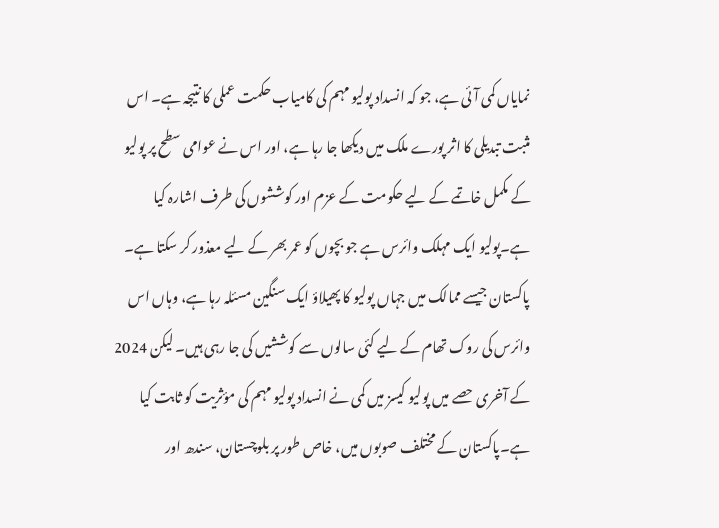نمایاں کمی آئی ہے، جو کہ انسداد پولیو مہم کی کامیاب حکمت عملی کا نتیجہ ہے۔ اس مثبت تبدیلی کا اثر پورے ملک میں دیکھا جا رہا ہے، اور اس نے عوامی سطح پر پولیو کے مکمل خاتمے کے لیے حکومت کے عزم اور کوششوں کی طرف اشارہ کیا ہے۔پولیو ایک مہلک وائرس ہے جو بچوں کو عمر بھر کے لیے معذور کر سکتا ہے۔ پاکستان جیسے ممالک میں جہاں پولیو کا پھیلاؤ ایک سنگین مسئلہ رہا ہے، وہاں اس وائرس کی روک تھام کے لیے کئی سالوں سے کوششیں کی جا رہی ہیں۔ لیکن 2024 کے آخری حصے میں پولیو کیسز میں کمی نے انسداد پولیو مہم کی مؤثریت کو ثابت کیا ہے۔پاکستان کے مختلف صوبوں میں، خاص طور پر بلوچستان، سندھ اور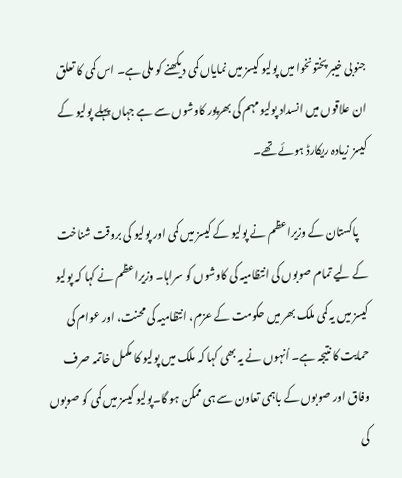جنوبی خیبر پختونخوا میں پولیو کیسز میں نمایاں کمی دیکھنے کو ملی ہے۔ اس کمی کا تعلق ان علاقوں میں انسداد پولیو مہم کی بھرپور کاوشوں سے ہے جہاں پہلے پولیو کے کیسز زیادہ ریکارڈ ہوئے تھے۔

    پاکستان کے وزیراعظم نے پولیو کے کیسز میں کمی اور پولیو کی بروقت شناخت کے لیے تمام صوبوں کی انتظامیہ کی کاوشوں کو سراہا۔ وزیراعظم نے کہا کہ پولیو کیسز میں یہ کمی ملک بھر میں حکومت کے عزم، انتظامیہ کی محنت، اور عوام کی حمایت کا نتیجہ ہے۔ اُنہوں نے یہ بھی کہا کہ ملک میں پولیو کا مکمل خاتمہ صرف وفاق اور صوبوں کے باہمی تعاون سے ہی ممکن ہو گا۔پولیو کیسز میں کمی کو صوبوں کی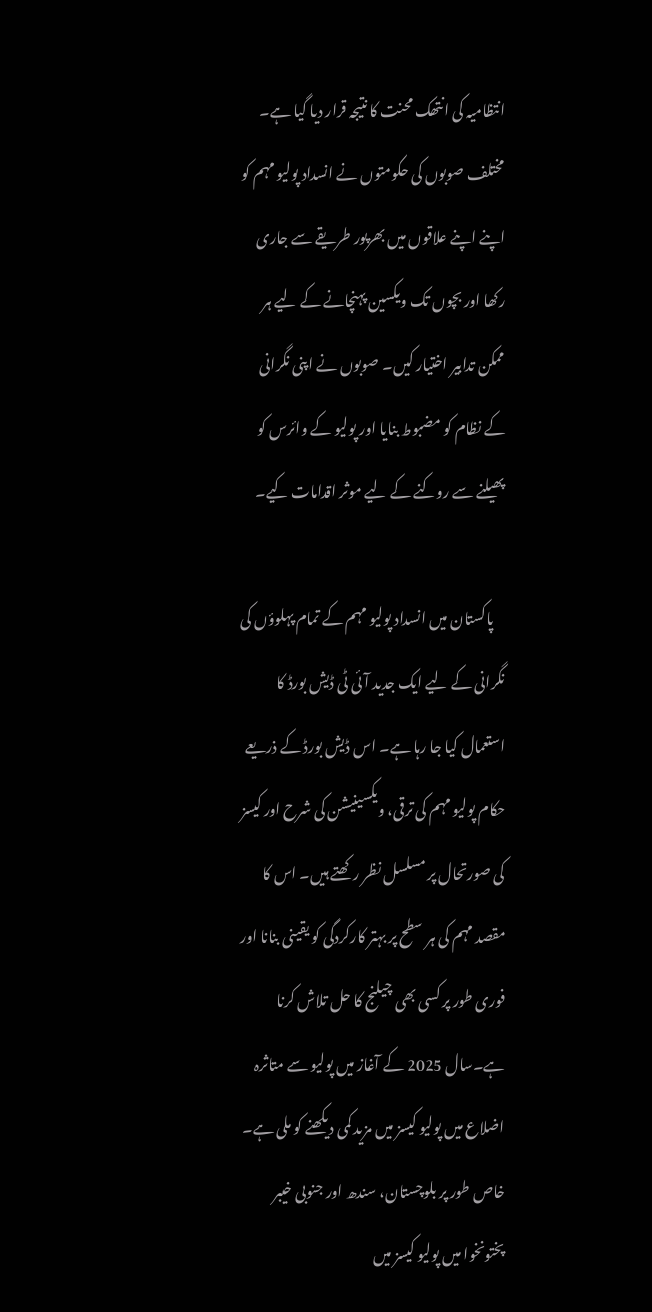انتظامیہ کی انتھک محنت کا نتیجہ قرار دیا گیا ہے۔ مختلف صوبوں کی حکومتوں نے انسداد پولیو مہم کو اپنے اپنے علاقوں میں بھرپور طریقے سے جاری رکھا اور بچوں تک ویکسین پہنچانے کے لیے ہر ممکن تدابیر اختیار کیں۔ صوبوں نے اپنی نگرانی کے نظام کو مضبوط بنایا اور پولیو کے وائرس کو پھیلنے سے روکنے کے لیے موثر اقدامات کیے۔

    پاکستان میں انسداد پولیو مہم کے تمام پہلوؤں کی نگرانی کے لیے ایک جدید آئی ٹی ڈیش بورڈ کا استعمال کیا جا رہا ہے۔ اس ڈیش بورڈ کے ذریعے حکام پولیو مہم کی ترقی، ویکسینیشن کی شرح اور کیسز کی صورتحال پر مسلسل نظر رکھتے ہیں۔ اس کا مقصد مہم کی ہر سطح پر بہتر کارکردگی کو یقینی بنانا اور فوری طور پر کسی بھی چیلنج کا حل تلاش کرنا ہے۔سال 2025 کے آغاز میں پولیو سے متاثرہ اضلاع میں پولیو کیسز میں مزید کمی دیکھنے کو ملی ہے۔ خاص طور پر بلوچستان، سندھ اور جنوبی خیبر پختونخوا میں پولیو کیسز میں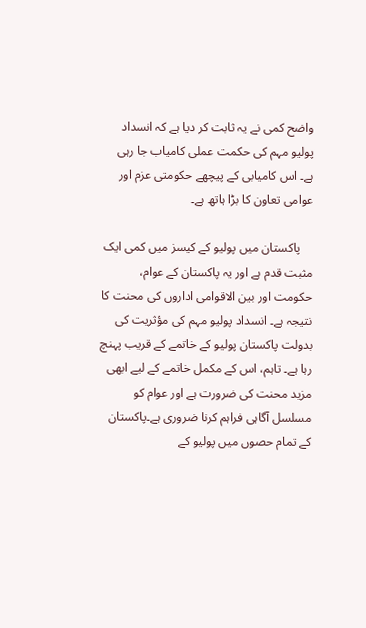واضح کمی نے یہ ثابت کر دیا ہے کہ انسداد پولیو مہم کی حکمت عملی کامیاب جا رہی ہے۔ اس کامیابی کے پیچھے حکومتی عزم اور عوامی تعاون کا بڑا ہاتھ ہے۔

    پاکستان میں پولیو کے کیسز میں کمی ایک مثبت قدم ہے اور یہ پاکستان کے عوام، حکومت اور بین الاقوامی اداروں کی محنت کا نتیجہ ہے۔ انسداد پولیو مہم کی مؤثریت کی بدولت پاکستان پولیو کے خاتمے کے قریب پہنچ رہا ہے۔ تاہم، اس کے مکمل خاتمے کے لیے ابھی مزید محنت کی ضرورت ہے اور عوام کو مسلسل آگاہی فراہم کرنا ضروری ہے۔پاکستان کے تمام حصوں میں پولیو کے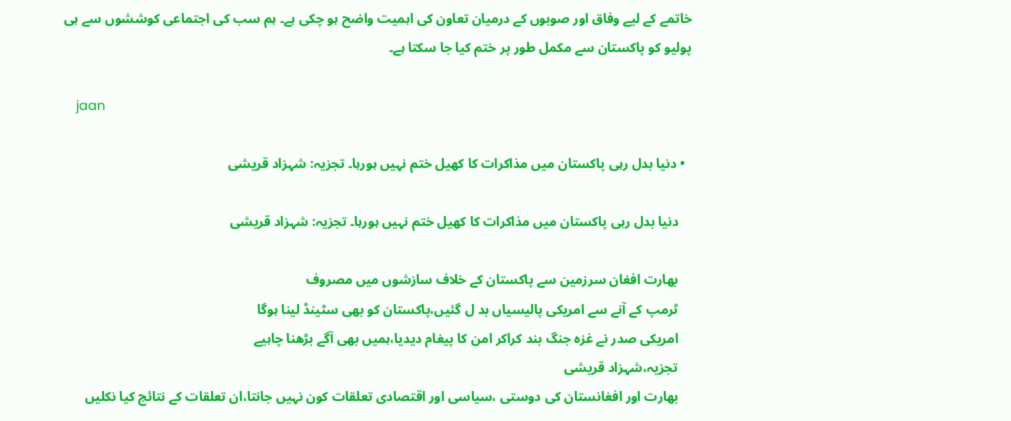خاتمے کے لیے وفاق اور صوبوں کے درمیان تعاون کی اہمیت واضح ہو چکی ہے۔ ہم سب کی اجتماعی کوششوں سے ہی پولیو کو پاکستان سے مکمل طور پر ختم کیا جا سکتا ہے۔

    jaan

  • دنیا بدل رہی پاکستان میں مذاکرات کا کھیل ختم نہیں ہورہا۔ تجزیہ: شہزاد قریشی

    دنیا بدل رہی پاکستان میں مذاکرات کا کھیل ختم نہیں ہورہا۔ تجزیہ: شہزاد قریشی

    بھارت افغان سرزمین سے پاکستان کے خلاف سازشوں میں مصروف
    ٹرمپ کے آنے سے امریکی پالیسیاں بد ل گئیں،پاکستان کو بھی سٹینڈ لینا ہوگا
    امریکی صدر نے غزہ جنگ بند کراکر امن کا پیغام دیدیا،ہمیں بھی آگے بڑھنا چاہیے
    تجزیہ،شہزاد قریشی
    بھارت اور افغانستان کی دوستی ،سیاسی اور اقتصادی تعلقات کون نہیں جانتا،ان تعلقات کے نتائج کیا نکلیں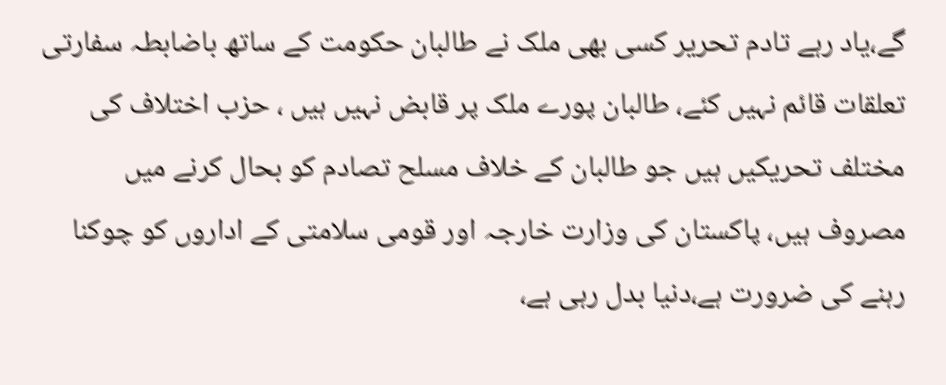گے،یاد رہے تادم تحریر کسی بھی ملک نے طالبان حکومت کے ساتھ باضابطہ سفارتی تعلقات قائم نہیں کئے، طالبان پورے ملک پر قابض نہیں ہیں ، حزب اختلاف کی مختلف تحریکیں ہیں جو طالبان کے خلاف مسلح تصادم کو بحال کرنے میں مصروف ہیں، پاکستان کی وزارت خارجہ اور قومی سلامتی کے اداروں کو چوکنا رہنے کی ضرورت ہے،دنیا بدل رہی ہے،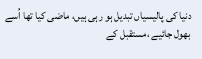دنیا کی پالیسیاں تبدیل ہو رہی ہیں، ماضی کیا تھا اُسے بھول جائیے ،مستقبل کے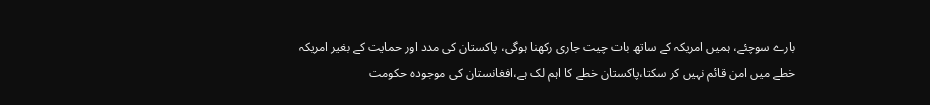بارے سوچئے، ہمیں امریکہ کے ساتھ بات چیت جاری رکھنا ہوگی، پاکستان کی مدد اور حمایت کے بغیر امریکہ خطے میں امن قائم نہیں کر سکتا،پاکستان خطے کا اہم لک ہے،افغانستان کی موجودہ حکومت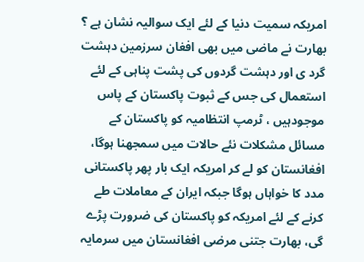امریکہ سمیت دنیا کے لئے ایک سوالیہ نشان ہے ؟ بھارت نے ماضی میں بھی افغان سرزمین دہشت گرد ی اور دہشت گردوں کی پشت پناہی کے لئے استعمال کی جس کے ثبوت پاکستان کے پاس موجودہیں ، ٹرمپ انتظامیہ کو پاکستان کے مسائل مشکلات نئے حالات میں سمجھنا ہوگا، افغانستان کو لے کر امریکہ ایک بار پھر پاکستانی مدد کا خواہاں ہوگا جبکہ ایران کے معاملات طے کرنے کے لئے امریکہ کو پاکستان کی ضرورت پڑے گی، بھارت جتنی مرضی افغانستان میں سرمایہ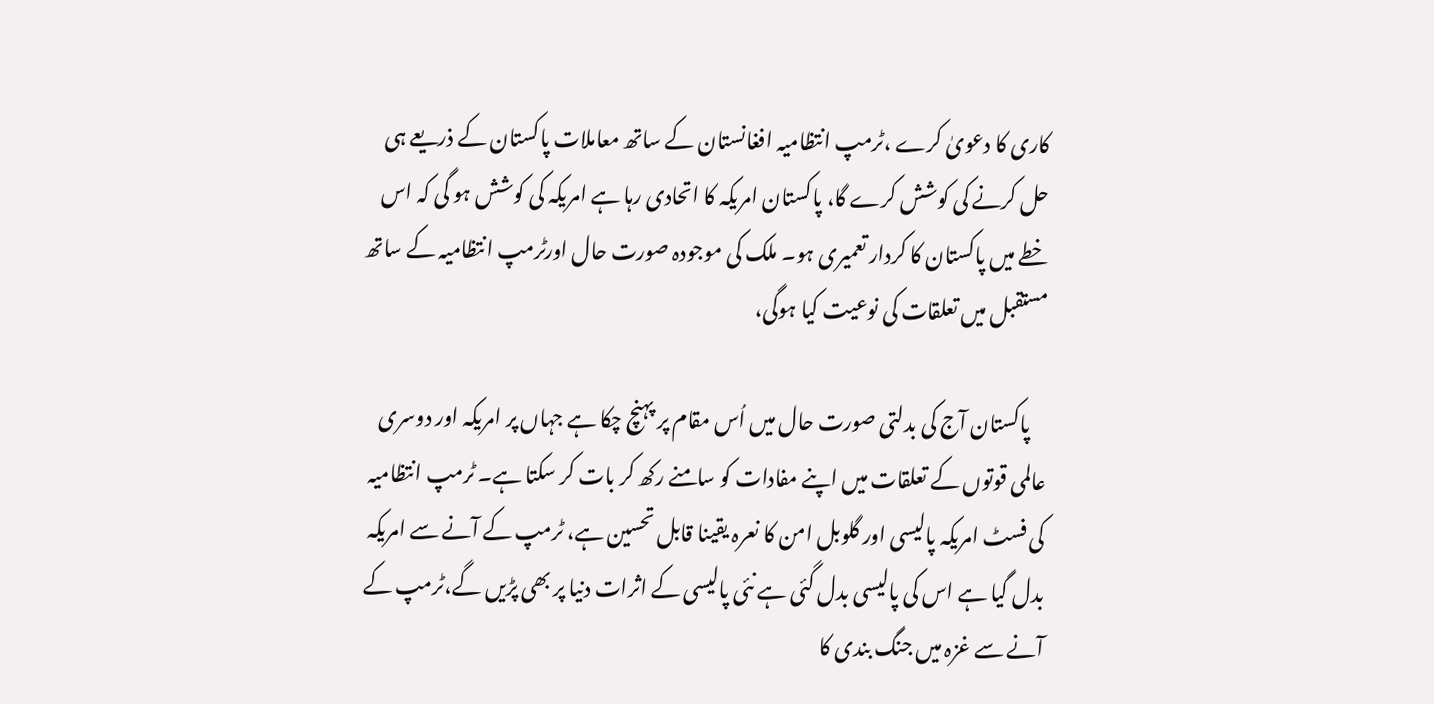کاری کا دعویٰ کرے ،ٹرمپ انتظامیہ افغانستان کے ساتھ معاملات پاکستان کے ذریعے ہی حل کرنے کی کوشش کرے گا، پاکستان امریکہ کا اتحادی رہا ہے امریکہ کی کوشش ہو گی کہ اس خطے میں پاکستان کا کردار تعمیری ہو۔ ملک کی موجودہ صورت حال اورٹرمپ انتظامیہ کے ساتھ مستقبل میں تعلقات کی نوعیت کیا ہوگی،

    پاکستان آج کی بدلتی صورت حال میں اُس مقام پر پہنچ چکا ہے جہاں پر امریکہ اور دوسری عالمی قوتوں کے تعلقات میں اپنے مفادات کو سامنے رکھ کر بات کر سکتا ہے۔ ٹرمپ انتظامیہ کی فسٹ امریکہ پالیسی اور گلوبل امن کا نعرہ یقینا قابل تحسین ہے، ٹرمپ کے آنے سے امریکہ بدل گیا ہے اس کی پالیسی بدل گئی ہے نئی پالیسی کے اثرات دنیا پر بھی پڑیں گے،ٹرمپ کے آنے سے غزہ میں جنگ بندی کا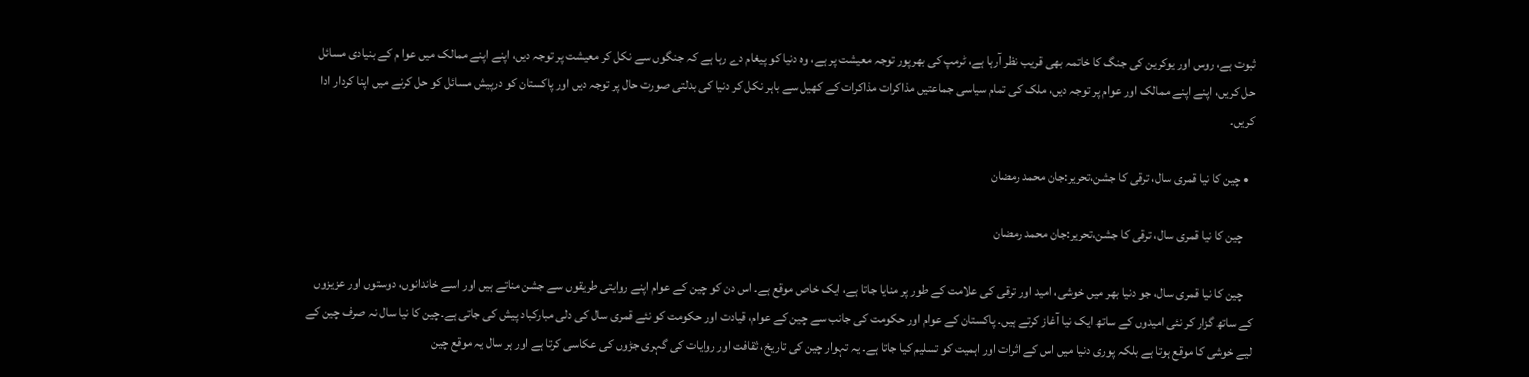ثبوت ہے، روس اور یوکرین کی جنگ کا خاتمہ بھی قریب نظر آرہا ہے، ٹرمپ کی بھرپور توجہ معیشت پر ہے، وہ دنیا کو پیغام دے رہا ہے کہ جنگوں سے نکل کر معیشت پر توجہ دیں، اپنے اپنے ممالک میں عوا م کے بنیادی مسائل حل کریں، اپنے اپنے ممالک اور عوام پر توجہ دیں، ملک کی تمام سیاسی جماعتیں مذاکرات مذاکرات کے کھیل سے باہر نکل کر دنیا کی بدلتی صورت حال پر توجہ دیں اور پاکستان کو درپیش مسائل کو حل کرنے میں اپنا کردار ادا کریں۔

  • چین کا نیا قمری سال، ترقی کا جشن،تحریر:جان محمد رمضان

    چین کا نیا قمری سال، ترقی کا جشن،تحریر:جان محمد رمضان

    چین کا نیا قمری سال، جو دنیا بھر میں خوشی، امید اور ترقی کی علامت کے طور پر منایا جاتا ہے، ایک خاص موقع ہے۔ اس دن کو چین کے عوام اپنے روایتی طریقوں سے جشن مناتے ہیں اور اسے خاندانوں، دوستوں اور عزیزوں کے ساتھ گزار کر نئی امیدوں کے ساتھ ایک نیا آغاز کرتے ہیں۔ پاکستان کے عوام اور حکومت کی جانب سے چین کے عوام، قیادت اور حکومت کو نئے قمری سال کی دلی مبارکباد پیش کی جاتی ہے۔چین کا نیا سال نہ صرف چین کے لیے خوشی کا موقع ہوتا ہے بلکہ پوری دنیا میں اس کے اثرات اور اہمیت کو تسلیم کیا جاتا ہے۔ یہ تہوار چین کی تاریخ، ثقافت اور روایات کی گہری جڑوں کی عکاسی کرتا ہے اور ہر سال یہ موقع چین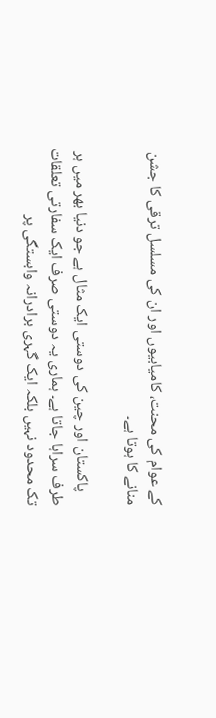کے عوام کی محنت، کامیابیوں اور ان کی مسلسل ترقی کا جشن منانے کا ہوتا ہے۔

    پاکستان اور چین کی دوستی ایک مثال ہے جو دنیا بھر میں ہر طرف سراہا جاتا ہے۔ ہماری یہ دوستی صرف ایک سفارتی تعلقات تک محدود نہیں بلکہ ایک گہری برادرانہ وابستگی پر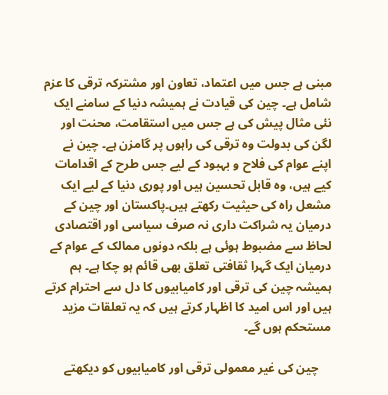مبنی ہے جس میں اعتماد، تعاون اور مشترکہ ترقی کا عزم شامل ہے۔ چین کی قیادت نے ہمیشہ دنیا کے سامنے ایک نئی مثال پیش کی ہے جس میں استقامت، محنت اور لگن کی بدولت وہ ترقی کی راہوں پر گامزن ہے۔ چین نے اپنے عوام کی فلاح و بہبود کے لیے جس طرح کے اقدامات کیے ہیں، وہ قابل تحسین ہیں اور پوری دنیا کے لیے ایک مشعل راہ کی حیثیت رکھتے ہیں۔پاکستان اور چین کے درمیان یہ شراکت داری نہ صرف سیاسی اور اقتصادی لحاظ سے مضبوط ہوئی ہے بلکہ دونوں ممالک کے عوام کے درمیان ایک گہرا ثقافتی تعلق بھی قائم ہو چکا ہے۔ ہم ہمیشہ چین کی ترقی اور کامیابیوں کا دل سے احترام کرتے ہیں اور اس امید کا اظہار کرتے ہیں کہ یہ تعلقات مزید مستحکم ہوں گے۔

    چین کی غیر معمولی ترقی اور کامیابیوں کو دیکھتے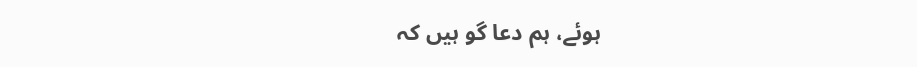ہوئے، ہم دعا گو ہیں کہ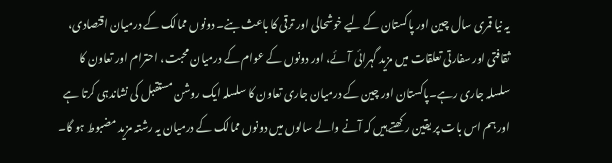یہ نیا قمری سال چین اور پاکستان کے لیے خوشحالی اور ترقی کا باعث بنے۔ دونوں ممالک کے درمیان اقتصادی، ثقافتی اور سفارتی تعلقات میں مزید گہرائی آئے، اور دونوں کے عوام کے درمیان محبت، احترام اور تعاون کا سلسلہ جاری رہے۔پاکستان اور چین کے درمیان جاری تعاون کا سلسلہ ایک روشن مستقبل کی نشاندہی کرتا ہے اور ہم اس بات پر یقین رکھتے ہیں کہ آنے والے سالوں میں دونوں ممالک کے درمیان یہ رشتہ مزید مضبوط ہو گا۔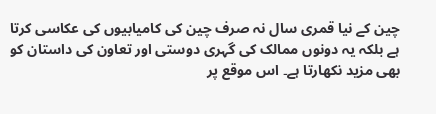چین کے نیا قمری سال نہ صرف چین کی کامیابیوں کی عکاسی کرتا ہے بلکہ یہ دونوں ممالک کی گہری دوستی اور تعاون کی داستان کو بھی مزید نکھارتا ہے۔ اس موقع پر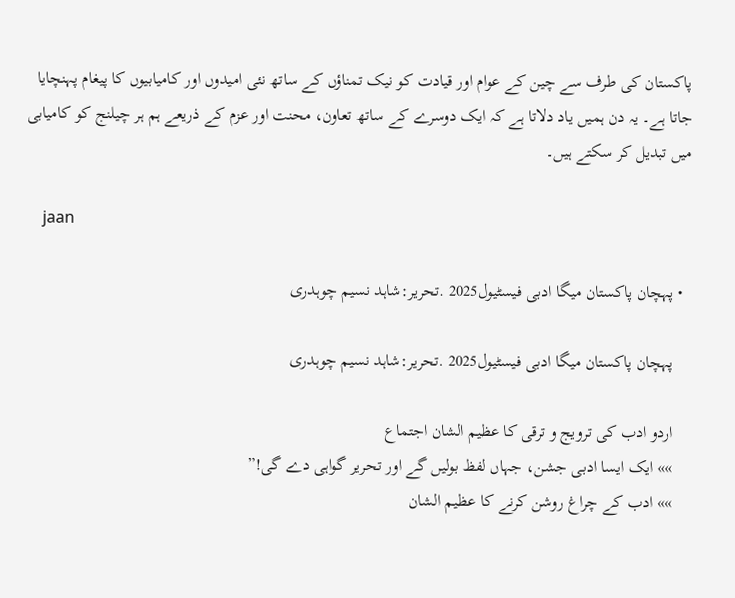پاکستان کی طرف سے چین کے عوام اور قیادت کو نیک تمناؤں کے ساتھ نئی امیدوں اور کامیابیوں کا پیغام پہنچایا جاتا ہے۔ یہ دن ہمیں یاد دلاتا ہے کہ ایک دوسرے کے ساتھ تعاون، محنت اور عزم کے ذریعے ہم ہر چیلنج کو کامیابی میں تبدیل کر سکتے ہیں۔

    jaan

  • پہچان پاکستان میگا ادبی فیسٹیول2025 .تحریر:شاہد نسیم چوہدری

    پہچان پاکستان میگا ادبی فیسٹیول2025 .تحریر:شاہد نسیم چوہدری

    اردو ادب کی ترویج و ترقی کا عظیم الشان اجتماع
    »» ایک ایسا ادبی جشن، جہاں لفظ بولیں گے اور تحریر گواہی دے گی!”
    »» ادب کے چراغ روشن کرنے کا عظیم الشان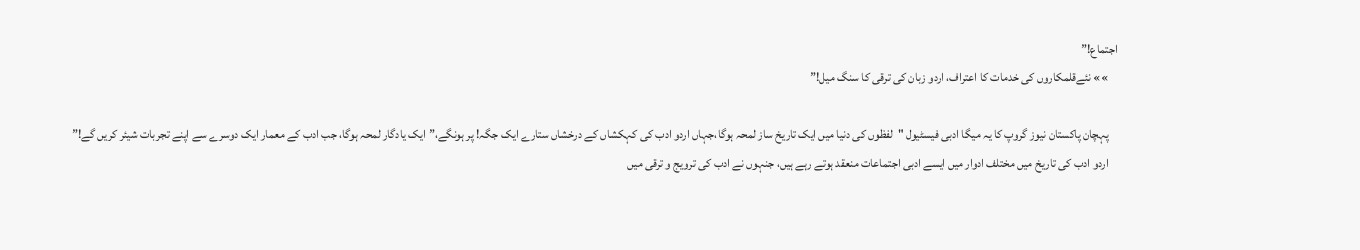اجتماع!”
    »» نئےقلمکاروں کی خدمات کا اعتراف، اردو زبان کی ترقی کا سنگ میل!”

    پہچان پاکستان نیوز گروپ کا یہ میگا ادبی فیسٹیول "لفظوں کی دنیا میں ایک تاریخ ساز لمحہ ہوگا،جہاں اردو ادب کی کہکشاں کے درخشاں ستارے ایک جگہ! پر ہونگے،”ایک یادگار لمحہ ہوگا، جب ادب کے معمار ایک دوسرے سے اپنے تجربات شیئر کریں گے!”
    اردو ادب کی تاریخ میں مختلف ادوار میں ایسے ادبی اجتماعات منعقد ہوتے رہے ہیں، جنہوں نے ادب کی ترویج و ترقی میں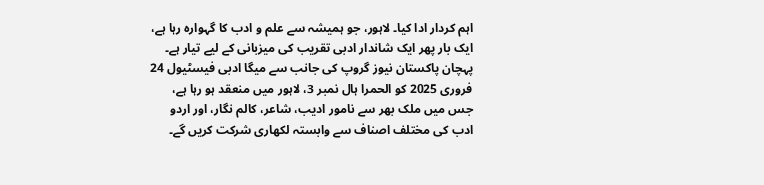اہم کردار ادا کیا۔ لاہور، جو ہمیشہ سے علم و ادب کا گہوارہ رہا ہے، ایک بار پھر ایک شاندار ادبی تقریب کی میزبانی کے لیے تیار ہے۔ پہچان پاکستان نیوز گروپ کی جانب سے میگا ادبی فیسٹیول 24 فروری 2025 کو الحمرا ہال نمبر 3، لاہور میں منعقد ہو رہا ہے، جس میں ملک بھر سے نامور ادیب، شاعر، کالم نگار، اور اردو ادب کی مختلف اصناف سے وابستہ لکھاری شرکت کریں گے۔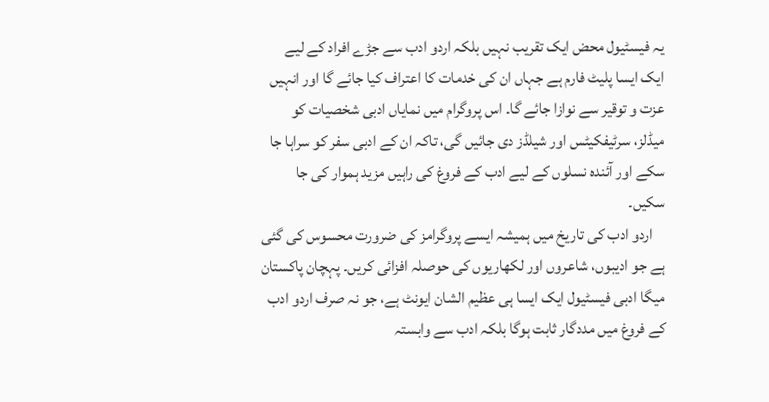یہ فیسٹیول محض ایک تقریب نہیں بلکہ اردو ادب سے جڑے افراد کے لیے ایک ایسا پلیٹ فارم ہے جہاں ان کی خدمات کا اعتراف کیا جائے گا اور انہیں عزت و توقیر سے نوازا جائے گا۔ اس پروگرام میں نمایاں ادبی شخصیات کو میڈلز، سرٹیفکیٹس اور شیلڈز دی جائیں گی، تاکہ ان کے ادبی سفر کو سراہا جا سکے اور آئندہ نسلوں کے لیے ادب کے فروغ کی راہیں مزید ہموار کی جا سکیں۔
    اردو ادب کی تاریخ میں ہمیشہ ایسے پروگرامز کی ضرورت محسوس کی گئی ہے جو ادیبوں، شاعروں اور لکھاریوں کی حوصلہ افزائی کریں۔ پہچان پاکستان میگا ادبی فیسٹیول ایک ایسا ہی عظیم الشان ایونٹ ہے، جو نہ صرف اردو ادب کے فروغ میں مددگار ثابت ہوگا بلکہ ادب سے وابستہ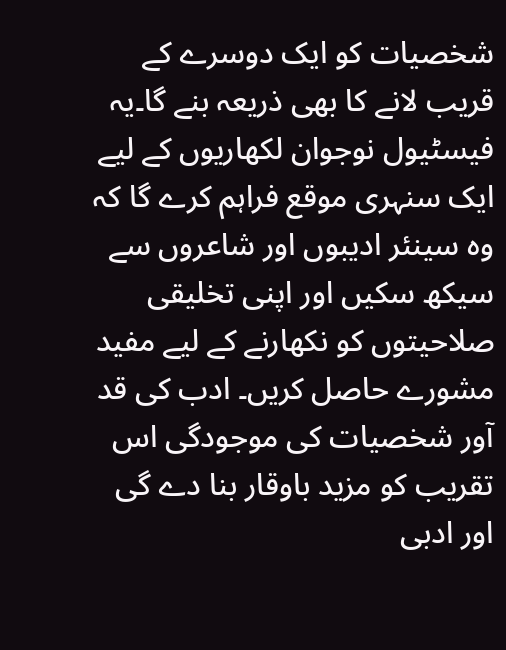شخصیات کو ایک دوسرے کے قریب لانے کا بھی ذریعہ بنے گا۔یہ فیسٹیول نوجوان لکھاریوں کے لیے ایک سنہری موقع فراہم کرے گا کہ وہ سینئر ادیبوں اور شاعروں سے سیکھ سکیں اور اپنی تخلیقی صلاحیتوں کو نکھارنے کے لیے مفید مشورے حاصل کریں۔ ادب کی قد آور شخصیات کی موجودگی اس تقریب کو مزید باوقار بنا دے گی اور ادبی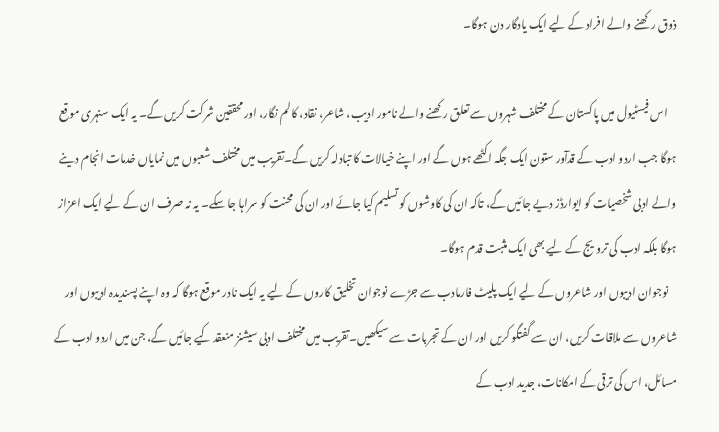ذوق رکھنے والے افراد کے لیے ایک یادگار دن ہوگا۔

    اس فیسٹیول میں پاکستان کے مختلف شہروں سے تعلق رکھنے والے نامور ادیب، شاعر، نقاد، کالم نگار، اور محققین شرکت کریں گے۔ یہ ایک سنہری موقع ہوگا جب اردو ادب کے قدآور ستون ایک جگہ اکٹھے ہوں گے اور اپنے خیالات کا تبادلہ کریں گے۔تقریب میں مختلف شعبوں میں نمایاں خدمات انجام دینے والے ادبی شخصیات کو ایوارڈز دیے جائیں گے، تاکہ ان کی کاوشوں کو تسلیم کیا جائے اور ان کی محنت کو سراہا جا سکے۔ یہ نہ صرف ان کے لیے ایک اعزاز ہوگا بلکہ ادب کی ترویج کے لیے بھی ایک مثبت قدم ہوگا۔
    نوجوان ادیبوں اور شاعروں کے لیے ایک پلیٹ فارمادب سے جڑے نوجوان تخلیق کاروں کے لیے یہ ایک نادر موقع ہوگا کہ وہ اپنے پسندیدہ ادیبوں اور شاعروں سے ملاقات کریں، ان سے گفتگو کریں اور ان کے تجربات سے سیکھیں۔تقریب میں مختلف ادبی سیشنز منعقد کیے جائیں گے، جن میں اردو ادب کے مسائل، اس کی ترقی کے امکانات، جدید ادب کے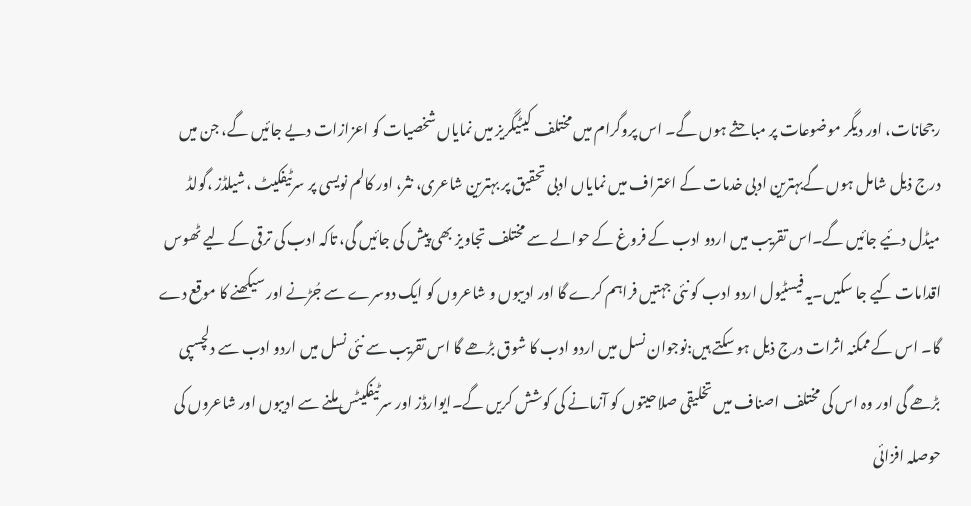رجحانات، اور دیگر موضوعات پر مباحثے ہوں گے۔ اس پروگرام میں مختلف کیٹیگریز میں نمایاں شخصیات کو اعزازات دیے جائیں گے، جن میں درج ذیل شامل ہوں گےبہترین ادبی خدمات کے اعتراف میں نمایاں ادبی تحقیق پر بہترین شاعری، نثر، اور کالم نویسی پر سرٹیفکیٹ ،شیلڈز ،گولڈ میڈل دئیے جائیں گے۔اس تقریب میں اردو ادب کے فروغ کے حوالے سے مختلف تجاویز بھی پیش کی جائیں گی، تاکہ ادب کی ترقی کے لیے ٹھوس اقدامات کیے جا سکیں۔یہ فیسٹیول اردو ادب کو نئی جہتیں فراہم کرے گا اور ادیبوں و شاعروں کو ایک دوسرے سے جُڑنے اور سیکھنے کا موقع دے گا۔ اس کے ممکنہ اثرات درج ذیل ہو سکتے ہیں:نوجوان نسل میں اردو ادب کا شوق بڑھے گا اس تقریب سے نئی نسل میں اردو ادب سے دلچسپی بڑھے گی اور وہ اس کی مختلف اصناف میں تخلیقی صلاحیتوں کو آزمانے کی کوشش کریں گے۔ایوارڈز اور سرٹیفکیٹس ملنے سے ادیبوں اور شاعروں کی حوصلہ افزائی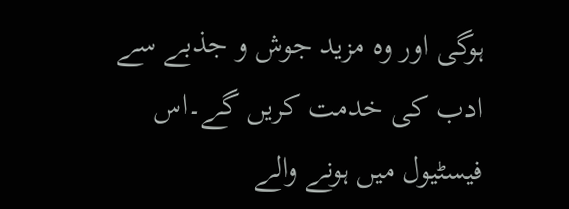ہوگی اور وہ مزید جوش و جذبے سے ادب کی خدمت کریں گے۔اس فیسٹیول میں ہونے والے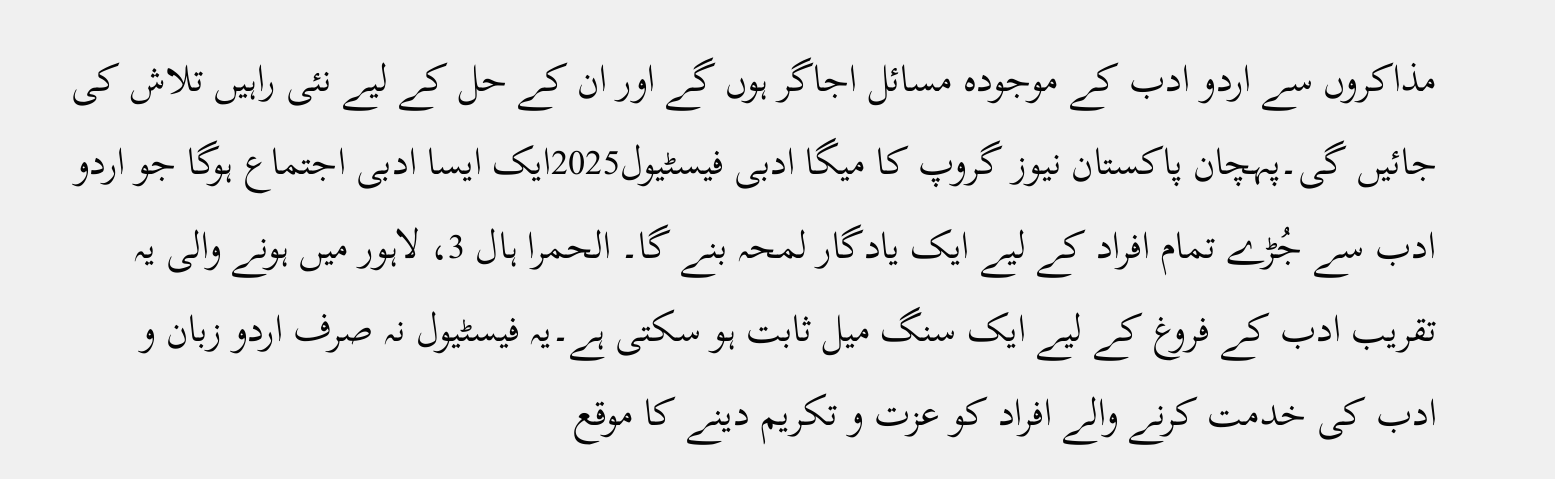مذاکروں سے اردو ادب کے موجودہ مسائل اجاگر ہوں گے اور ان کے حل کے لیے نئی راہیں تلاش کی جائیں گی۔پہچان پاکستان نیوز گروپ کا میگا ادبی فیسٹیول2025ایک ایسا ادبی اجتماع ہوگا جو اردو ادب سے جُڑے تمام افراد کے لیے ایک یادگار لمحہ بنے گا۔ الحمرا ہال 3، لاہور میں ہونے والی یہ تقریب ادب کے فروغ کے لیے ایک سنگ میل ثابت ہو سکتی ہے۔یہ فیسٹیول نہ صرف اردو زبان و ادب کی خدمت کرنے والے افراد کو عزت و تکریم دینے کا موقع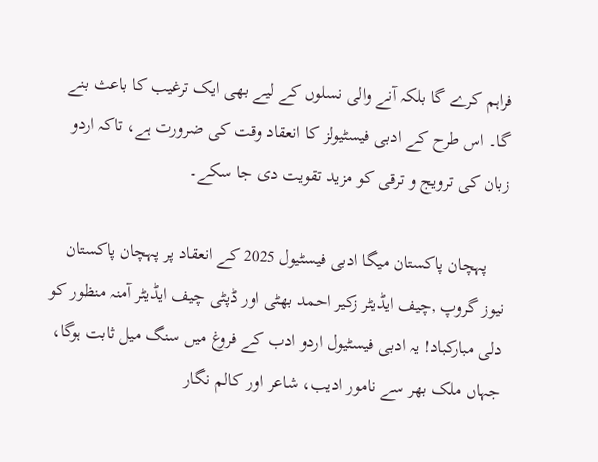فراہم کرے گا بلکہ آنے والی نسلوں کے لیے بھی ایک ترغیب کا باعث بنے گا۔ اس طرح کے ادبی فیسٹیولز کا انعقاد وقت کی ضرورت ہے، تاکہ اردو زبان کی ترویج و ترقی کو مزید تقویت دی جا سکے۔

    پہچان پاکستان میگا ادبی فیسٹیول 2025 کے انعقاد پر پہچان پاکستان نیوز گروپ ,چیف ایڈیٹر زکیر احمد بھٹی اور ڈپٹی چیف ایڈیٹر آمنہ منظور کو دلی مبارکباد! یہ ادبی فیسٹیول اردو ادب کے فروغ میں سنگ میل ثابت ہوگا، جہاں ملک بھر سے نامور ادیب، شاعر اور کالم نگار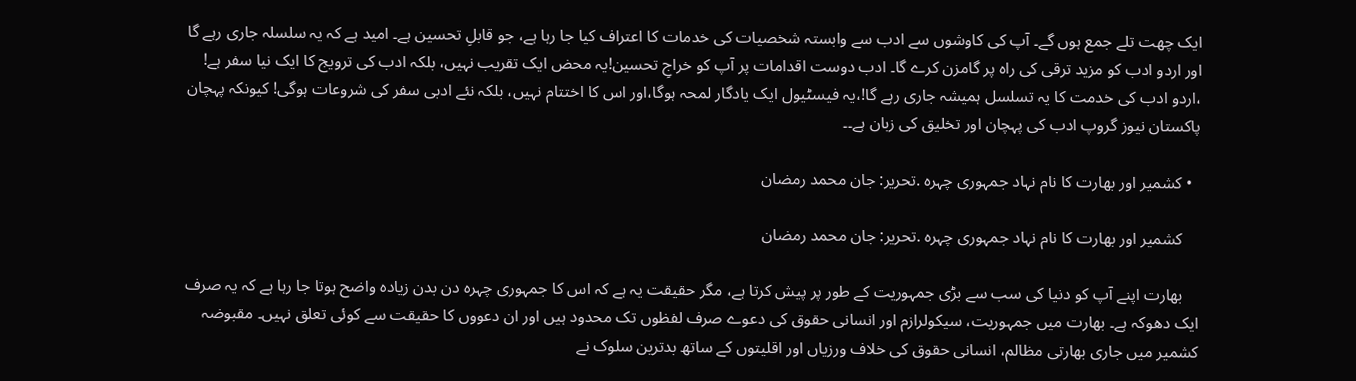ایک چھت تلے جمع ہوں گے۔ آپ کی کاوشوں سے ادب سے وابستہ شخصیات کی خدمات کا اعتراف کیا جا رہا ہے، جو قابلِ تحسین ہے۔ امید ہے کہ یہ سلسلہ جاری رہے گا اور اردو ادب کو مزید ترقی کی راہ پر گامزن کرے گا۔ ادب دوست اقدامات پر آپ کو خراجِ تحسین!یہ محض ایک تقریب نہیں، بلکہ ادب کی ترویج کا ایک نیا سفر ہے! ،اردو ادب کی خدمت کا یہ تسلسل ہمیشہ جاری رہے گا!،یہ فیسٹیول ایک یادگار لمحہ ہوگا،اور اس کا اختتام نہیں، بلکہ نئے ادبی سفر کی شروعات ہوگی! کیونکہ پہچان پاکستان نیوز گروپ ادب کی پہچان اور تخلیق کی زبان ہے۔۔

  • کشمیر اور بھارت کا نام نہاد جمہوری چہرہ .تحریر: جان محمد رمضان

    کشمیر اور بھارت کا نام نہاد جمہوری چہرہ .تحریر: جان محمد رمضان

    بھارت اپنے آپ کو دنیا کی سب سے بڑی جمہوریت کے طور پر پیش کرتا ہے، مگر حقیقت یہ ہے کہ اس کا جمہوری چہرہ دن بدن زیادہ واضح ہوتا جا رہا ہے کہ یہ صرف ایک دھوکہ ہے۔ بھارت میں جمہوریت، سیکولرازم اور انسانی حقوق کی دعوے صرف لفظوں تک محدود ہیں اور ان دعووں کا حقیقت سے کوئی تعلق نہیں۔ مقبوضہ کشمیر میں جاری بھارتی مظالم، انسانی حقوق کی خلاف ورزیاں اور اقلیتوں کے ساتھ بدترین سلوک نے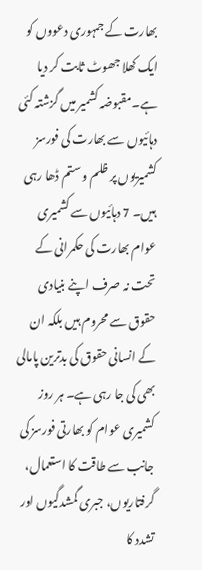بھارت کے جمہوری دعووں کو ایک کھلا جھوٹ ثابت کر دیا ہے۔مقبوضہ کشمیر میں گزشتہ کئی دہائیوں سے بھارت کی فورسز کشمیریوں پر ظلم و ستم ڈھا رہی ہیں۔ 7 دہائیوں سے کشمیری عوام بھارت کی حکمرانی کے تحت نہ صرف اپنے بنیادی حقوق سے محروم ہیں بلکہ ان کے انسانی حقوق کی بدترین پامالی بھی کی جا رہی ہے۔ ہر روز کشمیری عوام کو بھارتی فورسز کی جانب سے طاقت کا استعمال، گرفتاریوں، جبری گمشدگیوں اور تشدد کا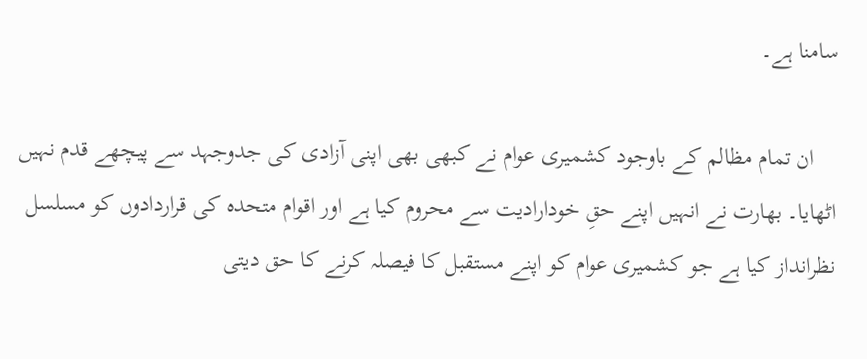سامنا ہے۔

    ان تمام مظالم کے باوجود کشمیری عوام نے کبھی بھی اپنی آزادی کی جدوجہد سے پیچھے قدم نہیں اٹھایا۔ بھارت نے انہیں اپنے حقِ خودارادیت سے محروم کیا ہے اور اقوام متحدہ کی قراردادوں کو مسلسل نظرانداز کیا ہے جو کشمیری عوام کو اپنے مستقبل کا فیصلہ کرنے کا حق دیتی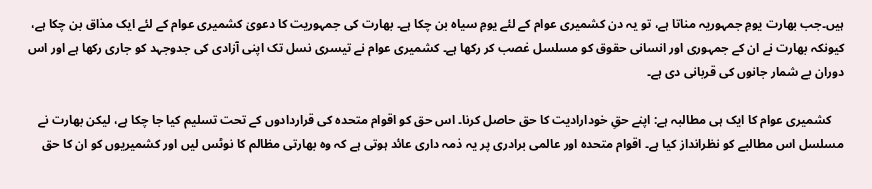ہیں۔جب بھارت یومِ جمہوریہ مناتا ہے، تو یہ دن کشمیری عوام کے لئے یومِ سیاہ بن چکا ہے۔ بھارت کی جمہوریت کا دعویٰ کشمیری عوام کے لئے ایک مذاق بن چکا ہے، کیونکہ بھارت نے ان کے جمہوری اور انسانی حقوق کو مسلسل غصب کر رکھا ہے۔ کشمیری عوام نے تیسری نسل تک اپنی آزادی کی جدوجہد کو جاری رکھا ہے اور اس دوران بے شمار جانوں کی قربانی دی ہے۔

    کشمیری عوام کا ایک ہی مطالبہ ہے: اپنے حقِ خودارادیت کا حق حاصل کرنا۔ اس حق کو اقوام متحدہ کی قراردادوں کے تحت تسلیم کیا جا چکا ہے، لیکن بھارت نے مسلسل اس مطالبے کو نظرانداز کیا ہے۔ اقوام متحدہ اور عالمی برادری پر یہ ذمہ داری عائد ہوتی ہے کہ وہ بھارتی مظالم کا نوٹس لیں اور کشمیریوں کو ان کا حق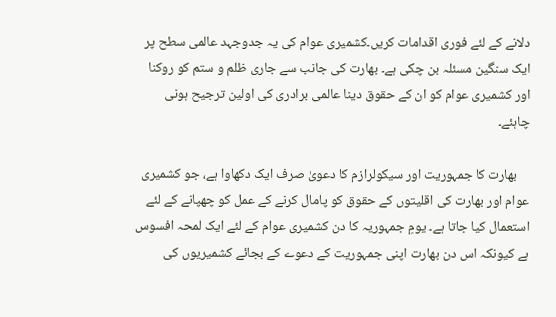دلانے کے لئے فوری اقدامات کریں۔کشمیری عوام کی یہ جدوجہد عالمی سطح پر ایک سنگین مسئلہ بن چکی ہے۔ بھارت کی جانب سے جاری ظلم و ستم کو روکنا اور کشمیری عوام کو ان کے حقوق دینا عالمی برادری کی اولین ترجیح ہونی چاہئے۔

    بھارت کا جمہوریت اور سیکولرازم کا دعویٰ صرف ایک دکھاوا ہے، جو کشمیری عوام اور بھارت کی اقلیتوں کے حقوق کو پامال کرنے کے عمل کو چھپانے کے لئے استعمال کیا جاتا ہے۔ یومِ جمہوریہ کا دن کشمیری عوام کے لئے ایک لمحہ افسوس ہے کیونکہ اس دن بھارت اپنی جمہوریت کے دعوے کے بجائے کشمیریوں کی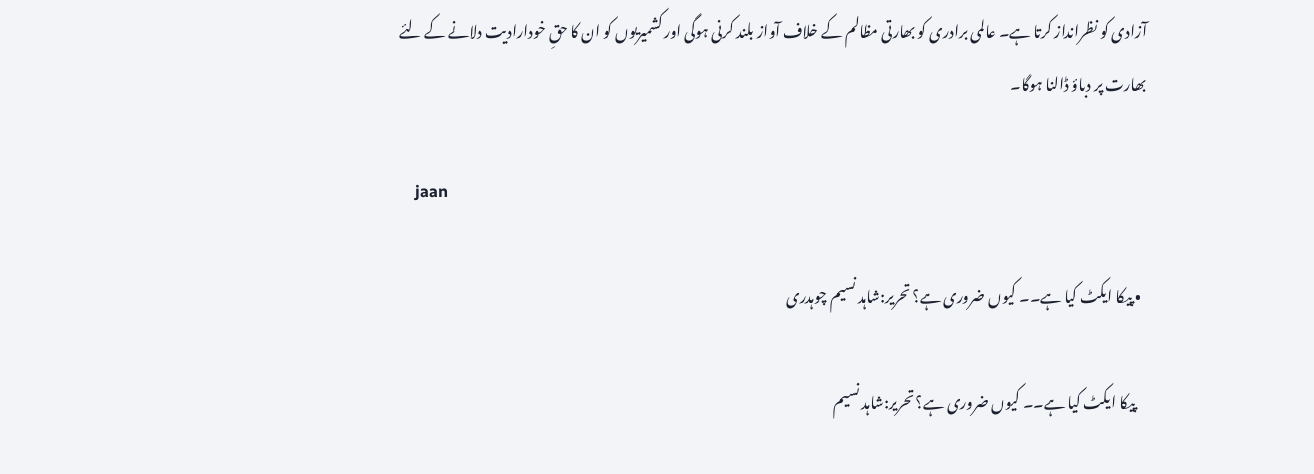آزادی کو نظرانداز کرتا ہے۔ عالمی برادری کو بھارتی مظالم کے خلاف آواز بلند کرنی ہوگی اور کشمیریوں کو ان کا حقِ خودارادیت دلانے کے لئے بھارت پر دباؤ ڈالنا ہوگا۔

    jaan

  • پیکا ایکٹ کیا ہے۔۔ کیوں ضروری ہے؟ تحریر:شاہد نسیم چوہدری

    پیکا ایکٹ کیا ہے۔۔ کیوں ضروری ہے؟ تحریر:شاہد نسیم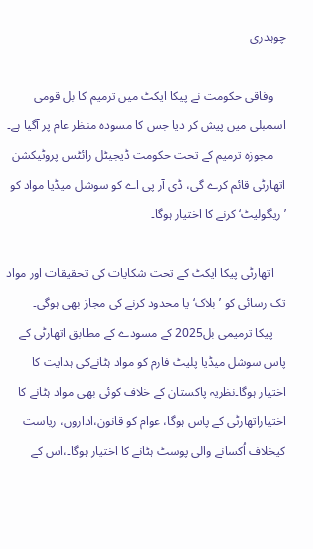چوہدری

    وفاقی حکومت نے پیکا ایکٹ میں ترمیم کا بل قومی اسمبلی میں پیش کر دیا جس کا مسودہ منظر عام پر آگیا ہے۔
    مجوزہ ترمیم کے تحت حکومت ڈیجیٹل رائٹس پروٹیکشن اتھارٹی قائم کرے گی، ڈی آر پی اے کو سوشل میڈیا مواد کو ’ریگولیٹ‘ کرنے کا اختیار ہوگا۔

    اتھارٹی پیکا ایکٹ کے تحت شکایات کی تحقیقات اور مواد تک رسائی کو ’بلاک‘ یا محدود کرنے کی مجاز بھی ہوگی۔
    پیکا ترمیمی بل2025 کے مسودے کے مطابق اتھارٹی کے پاس سوشل میڈیا پلیٹ فارم کو مواد ہٹانےکی ہدایت کا اختیار ہوگا۔نظریہ پاکستان کے خلاف کوئی بھی مواد ہٹانے کا اختیاراتھارٹی کے پاس ہوگا، عوام کو قانون،اداروں، ریاست کیخلاف اُکسانے والی پوسٹ ہٹانے کا اختیار ہوگا۔،اس کے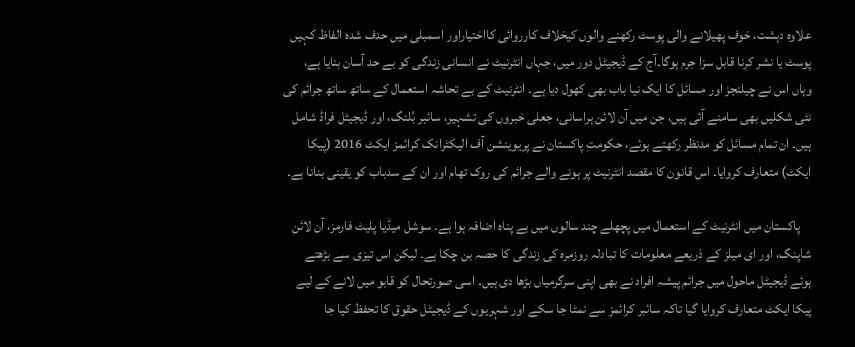علاوہ دہشت، خوف پھیلانے والی پوسٹ رکھنے والوں کیخلاف کارروائی کااختیاراور اسمبلی میں حدف شدہ الفاظ کہیں پوسٹ یا نشر کرنا قابل سزا جرم ہوگا۔آج کے ڈیجیٹل دور میں، جہاں انٹرنیٹ نے انسانی زندگی کو بے حد آسان بنایا ہے، وہاں اس نے چیلنجز اور مسائل کا ایک نیا باب بھی کھول دیا ہے۔ انٹرنیٹ کے بے تحاشہ استعمال کے ساتھ ساتھ جرائم کی نئی شکلیں بھی سامنے آئی ہیں، جن میں آن لائن ہراسانی، جعلی خبروں کی تشہیر، سائبر بُلنگ، اور ڈیجیٹل فراڈ شامل ہیں۔ ان تمام مسائل کو مدنظر رکھتے ہوئے، حکومتِ پاکستان نے پریوینشن آف الیکٹرانک کرائمز ایکٹ 2016 (پیکا ایکٹ) متعارف کروایا۔ اس قانون کا مقصد انٹرنیٹ پر ہونے والے جرائم کی روک تھام اور ان کے سدباب کو یقینی بنانا ہے۔

    پاکستان میں انٹرنیٹ کے استعمال میں پچھلے چند سالوں میں بے پناہ اضافہ ہوا ہے۔ سوشل میڈیا پلیٹ فارمز، آن لائن شاپنگ، اور ای میلز کے ذریعے معلومات کا تبادلہ روزمرہ کی زندگی کا حصہ بن چکا ہے۔ لیکن اس تیزی سے بڑھتے ہوئے ڈیجیٹل ماحول میں جرائم پیشہ افراد نے بھی اپنی سرگرمیاں بڑھا دی ہیں۔ اسی صورتحال کو قابو میں لانے کے لیے پیکا ایکٹ متعارف کروایا گیا تاکہ سائبر کرائمز سے نمٹا جا سکے اور شہریوں کے ڈیجیٹل حقوق کا تحفظ کیا جا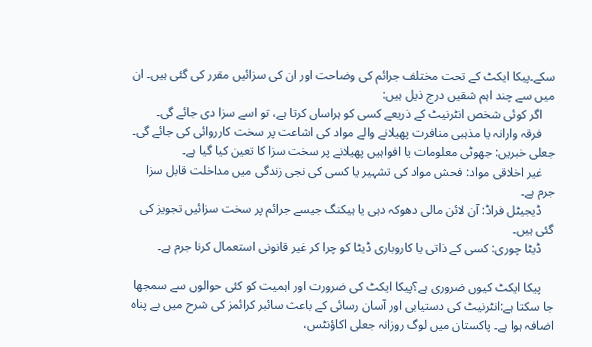سکے۔پیکا ایکٹ کے تحت مختلف جرائم کی وضاحت اور ان کی سزائیں مقرر کی گئی ہیں۔ ان میں سے چند اہم شقیں درج ذیل ہیں:
    اگر کوئی شخص انٹرنیٹ کے ذریعے کسی کو ہراساں کرتا ہے، تو اسے سزا دی جائے گی۔
    فرقہ وارانہ یا مذہبی منافرت پھیلانے والے مواد کی اشاعت پر سخت کارروائی کی جائے گی۔ جعلی خبریں: جھوٹی معلومات یا افواہیں پھیلانے پر سخت سزا کا تعین کیا گیا ہے۔
    غیر اخلاقی مواد: فحش مواد کی تشہیر یا کسی کی نجی زندگی میں مداخلت قابل سزا جرم ہے۔
    ڈیجیٹل فراڈ: آن لائن مالی دھوکہ دہی یا ہیکنگ جیسے جرائم پر سخت سزائیں تجویز کی گئی ہیں۔
    ڈیٹا چوری: کسی کے ذاتی یا کاروباری ڈیٹا کو چرا کر غیر قانونی استعمال کرنا جرم ہے۔

    پیکا ایکٹ کیوں ضروری ہے؟پیکا ایکٹ کی ضرورت اور اہمیت کو کئی حوالوں سے سمجھا جا سکتا ہے:انٹرنیٹ کی دستیابی اور آسان رسائی کے باعث سائبر کرائمز کی شرح میں بے پناہ اضافہ ہوا ہے۔ پاکستان میں لوگ روزانہ جعلی اکاؤنٹس،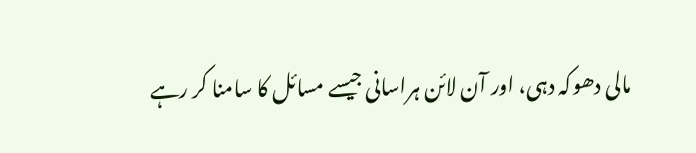مالی دھوکہ دہی، اور آن لائن ہراسانی جیسے مسائل کا سامنا کر رہے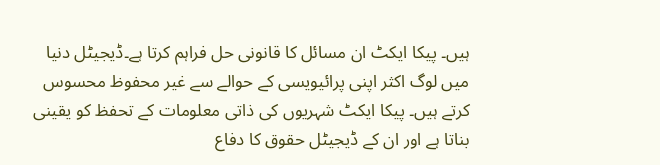ہیں۔ پیکا ایکٹ ان مسائل کا قانونی حل فراہم کرتا ہے۔ڈیجیٹل دنیا میں لوگ اکثر اپنی پرائیویسی کے حوالے سے غیر محفوظ محسوس کرتے ہیں۔ پیکا ایکٹ شہریوں کی ذاتی معلومات کے تحفظ کو یقینی بناتا ہے اور ان کے ڈیجیٹل حقوق کا دفاع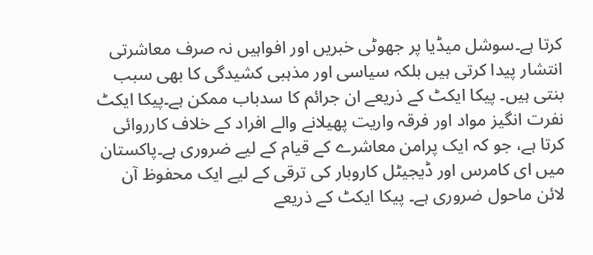کرتا ہے۔سوشل میڈیا پر جھوٹی خبریں اور افواہیں نہ صرف معاشرتی انتشار پیدا کرتی ہیں بلکہ سیاسی اور مذہبی کشیدگی کا بھی سبب بنتی ہیں۔ پیکا ایکٹ کے ذریعے ان جرائم کا سدباب ممکن ہے۔پیکا ایکٹ نفرت انگیز مواد اور فرقہ واریت پھیلانے والے افراد کے خلاف کارروائی کرتا ہے، جو کہ ایک پرامن معاشرے کے قیام کے لیے ضروری ہے۔پاکستان میں ای کامرس اور ڈیجیٹل کاروبار کی ترقی کے لیے ایک محفوظ آن لائن ماحول ضروری ہے۔ پیکا ایکٹ کے ذریعے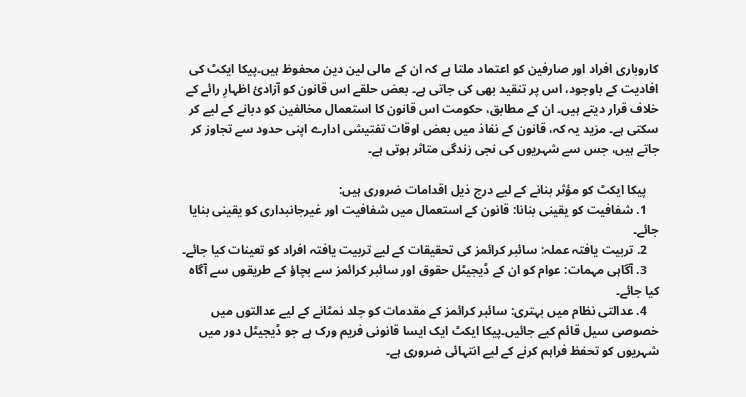کاروباری افراد اور صارفین کو اعتماد ملتا ہے کہ ان کے مالی لین دین محفوظ ہیں۔پیکا ایکٹ کی افادیت کے باوجود، اس پر تنقید بھی کی جاتی ہے۔ بعض حلقے اس قانون کو آزادیٔ اظہارِ رائے کے خلاف قرار دیتے ہیں۔ ان کے مطابق، حکومت اس قانون کا استعمال مخالفین کو دبانے کے لیے کر سکتی ہے۔ مزید یہ کہ، قانون کے نفاذ میں بعض اوقات تفتیشی ادارے اپنی حدود سے تجاوز کر جاتے ہیں، جس سے شہریوں کی نجی زندگی متاثر ہوتی ہے۔

    پیکا ایکٹ کو مؤثر بنانے کے لیے درج ذیل اقدامات ضروری ہیں:
    1. شفافیت کو یقینی بنانا: قانون کے استعمال میں شفافیت اور غیرجانبداری کو یقینی بنایا جائے۔
    2. تربیت یافتہ عملہ: سائبر کرائمز کی تحقیقات کے لیے تربیت یافتہ افراد کو تعینات کیا جائے۔
    3. آگاہی مہمات: عوام کو ان کے ڈیجیٹل حقوق اور سائبر کرائمز سے بچاؤ کے طریقوں سے آگاہ کیا جائے۔
    4. عدالتی نظام میں بہتری: سائبر کرائمز کے مقدمات کو جلد نمٹانے کے لیے عدالتوں میں خصوصی سیل قائم کیے جائیں۔پیکا ایکٹ ایک ایسا قانونی فریم ورک ہے جو ڈیجیٹل دور میں شہریوں کو تحفظ فراہم کرنے کے لیے انتہائی ضروری ہے۔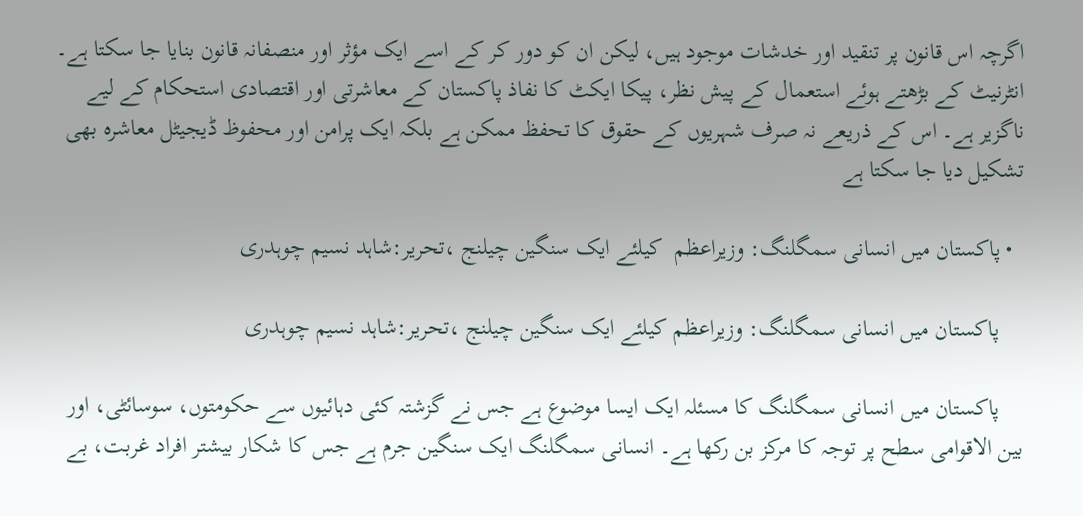اگرچہ اس قانون پر تنقید اور خدشات موجود ہیں، لیکن ان کو دور کر کے اسے ایک مؤثر اور منصفانہ قانون بنایا جا سکتا ہے۔ انٹرنیٹ کے بڑھتے ہوئے استعمال کے پیش نظر، پیکا ایکٹ کا نفاذ پاکستان کے معاشرتی اور اقتصادی استحکام کے لیے ناگزیر ہے۔ اس کے ذریعے نہ صرف شہریوں کے حقوق کا تحفظ ممکن ہے بلکہ ایک پرامن اور محفوظ ڈیجیٹل معاشرہ بھی تشکیل دیا جا سکتا ہے

  • پاکستان میں انسانی سمگلنگ: وزیراعظم  کیلئے ایک سنگین چیلنج ،تحریر:شاہد نسیم چوہدری

    پاکستان میں انسانی سمگلنگ: وزیراعظم کیلئے ایک سنگین چیلنج ،تحریر:شاہد نسیم چوہدری

    پاکستان میں انسانی سمگلنگ کا مسئلہ ایک ایسا موضوع ہے جس نے گزشتہ کئی دہائیوں سے حکومتوں، سوسائٹی، اور بین الاقوامی سطح پر توجہ کا مرکز بن رکھا ہے۔ انسانی سمگلنگ ایک سنگین جرم ہے جس کا شکار بیشتر افراد غربت، بے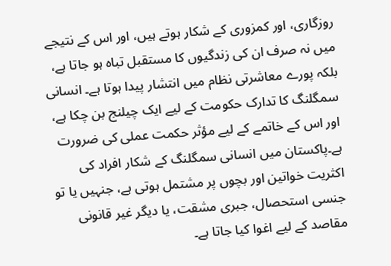روزگاری، اور کمزوری کے شکار ہوتے ہیں، اور اس کے نتیجے میں نہ صرف ان کی زندگیوں کا مستقبل تباہ ہو جاتا ہے، بلکہ پورے معاشرتی نظام میں انتشار پیدا ہوتا ہے۔ انسانی سمگلنگ کا تدارک حکومت کے لیے ایک چیلنج بن چکا ہے، اور اس کے خاتمے کے لیے مؤثر حکمت عملی کی ضرورت ہے۔پاکستان میں انسانی سمگلنگ کے شکار افراد کی اکثریت خواتین اور بچوں پر مشتمل ہوتی ہے، جنہیں یا تو جنسی استحصال، جبری مشقت، یا دیگر غیر قانونی مقاصد کے لیے اغوا کیا جاتا ہے۔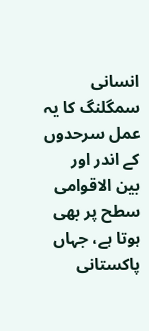انسانی سمگلنگ کا یہ عمل سرحدوں کے اندر اور بین الاقوامی سطح پر بھی ہوتا ہے، جہاں پاکستانی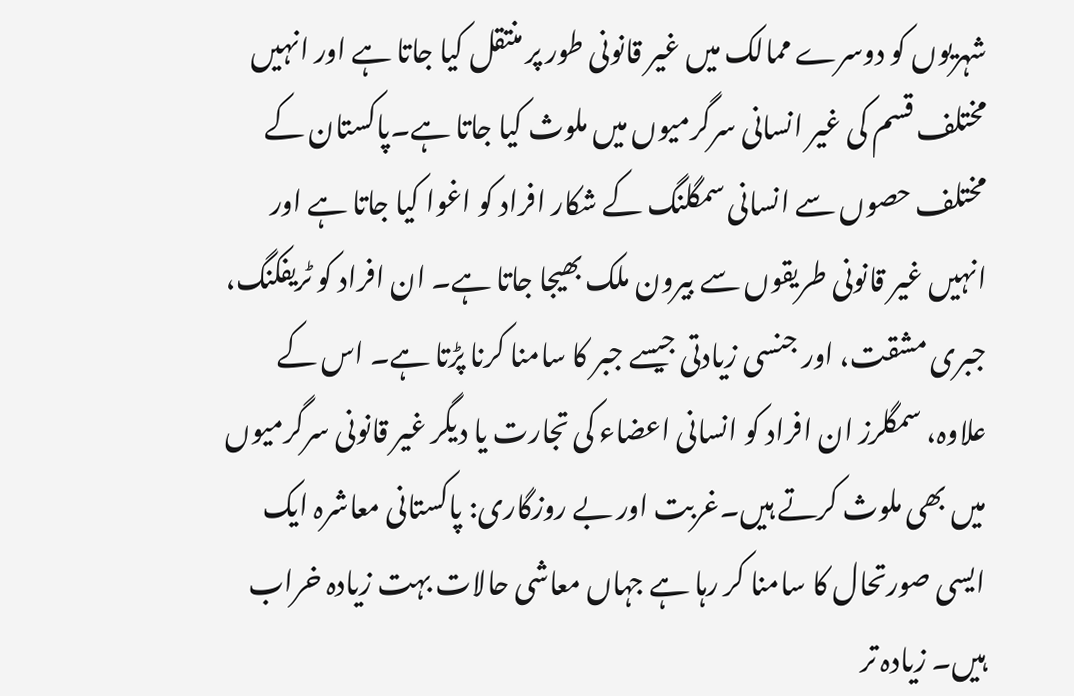شہریوں کو دوسرے ممالک میں غیر قانونی طور پر منتقل کیا جاتا ہے اور انہیں مختلف قسم کی غیر انسانی سرگرمیوں میں ملوث کیا جاتا ہے۔پاکستان کے مختلف حصوں سے انسانی سمگلنگ کے شکار افراد کو اغوا کیا جاتا ہے اور انہیں غیر قانونی طریقوں سے بیرون ملک بھیجا جاتا ہے۔ ان افراد کو ٹریفکنگ، جبری مشقت، اور جنسی زیادتی جیسے جبر کا سامنا کرنا پڑتا ہے۔ اس کے علاوہ، سمگلرز ان افراد کو انسانی اعضاء کی تجارت یا دیگر غیر قانونی سرگرمیوں میں بھی ملوث کرتے ہیں۔غربت اور بے روزگاری: پاکستانی معاشرہ ایک ایسی صورتحال کا سامنا کر رہا ہے جہاں معاشی حالات بہت زیادہ خراب ہیں۔ زیادہ تر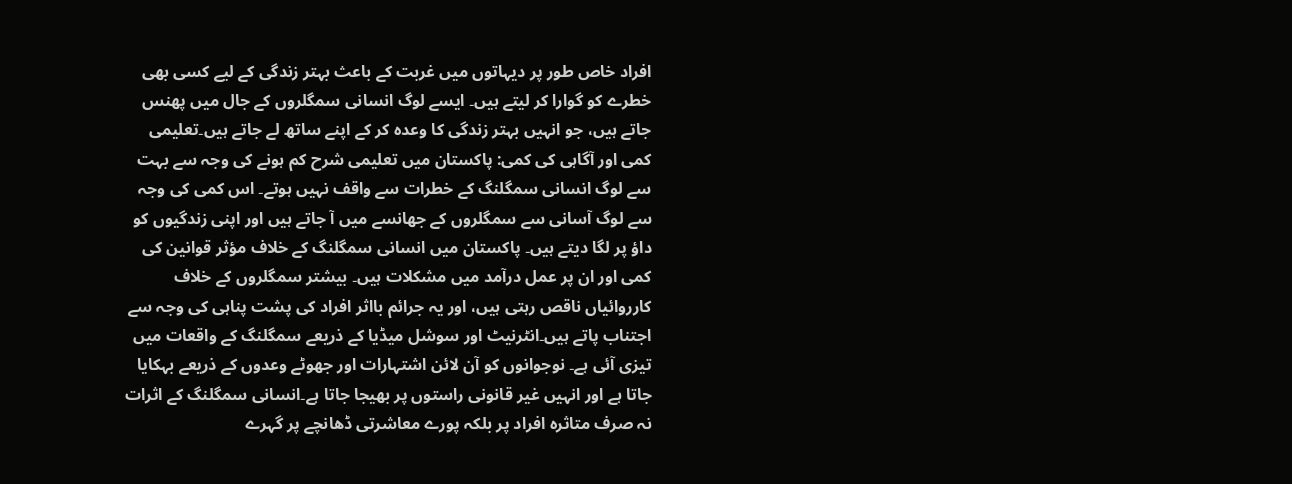افراد خاص طور پر دیہاتوں میں غربت کے باعث بہتر زندگی کے لیے کسی بھی خطرے کو گوارا کر لیتے ہیں۔ ایسے لوگ انسانی سمگلروں کے جال میں پھنس جاتے ہیں، جو انہیں بہتر زندگی کا وعدہ کر کے اپنے ساتھ لے جاتے ہیں۔تعلیمی کمی اور آگاہی کی کمی: پاکستان میں تعلیمی شرح کم ہونے کی وجہ سے بہت سے لوگ انسانی سمگلنگ کے خطرات سے واقف نہیں ہوتے۔ اس کمی کی وجہ سے لوگ آسانی سے سمگلروں کے جھانسے میں آ جاتے ہیں اور اپنی زندگیوں کو داؤ پر لگا دیتے ہیں۔ پاکستان میں انسانی سمگلنگ کے خلاف مؤثر قوانین کی کمی اور ان پر عمل درآمد میں مشکلات ہیں۔ بیشتر سمگلروں کے خلاف کارروائیاں ناقص رہتی ہیں، اور یہ جرائم بااثر افراد کی پشت پناہی کی وجہ سے اجتناب پاتے ہیں۔انٹرنیٹ اور سوشل میڈیا کے ذریعے سمگلنگ کے واقعات میں تیزی آئی ہے۔ نوجوانوں کو آن لائن اشتہارات اور جھوٹے وعدوں کے ذریعے بہکایا جاتا ہے اور انہیں غیر قانونی راستوں پر بھیجا جاتا ہے۔انسانی سمگلنگ کے اثرات نہ صرف متاثرہ افراد پر بلکہ پورے معاشرتی ڈھانچے پر گہرے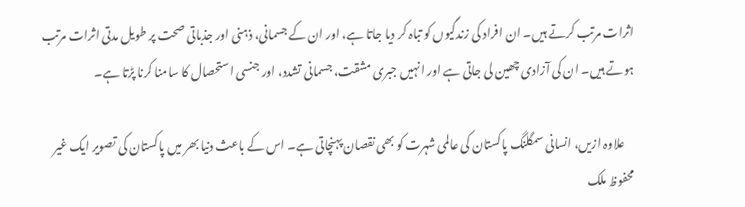اثرات مرتب کرتے ہیں۔ ان افراد کی زندگیوں کو تباہ کر دیا جاتا ہے، اور ان کے جسمانی، ذہنی اور جذباتی صحت پر طویل مدتی اثرات مرتب ہوتے ہیں۔ ان کی آزادی چھین لی جاتی ہے اور انہیں جبری مشقت، جسمانی تشدد، اور جنسی استحصال کا سامنا کرنا پڑتا ہے۔

    علاوہ ازیں، انسانی سمگلنگ پاکستان کی عالمی شہرت کو بھی نقصان پہنچاتی ہے۔ اس کے باعث دنیا بھر میں پاکستان کی تصویر ایک غیر محفوظ ملک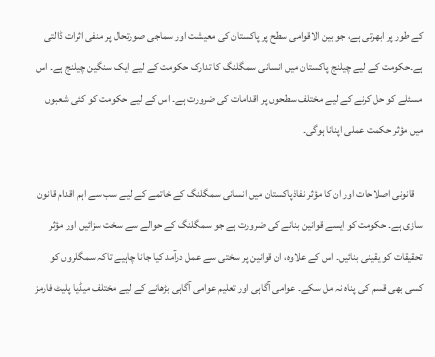کے طور پر ابھرتی ہے، جو بین الاقوامی سطح پر پاکستان کی معیشت اور سماجی صورتحال پر منفی اثرات ڈالتی ہے۔حکومت کے لیے چیلنج پاکستان میں انسانی سمگلنگ کا تدارک حکومت کے لیے ایک سنگین چیلنج ہے۔ اس مسئلے کو حل کرنے کے لیے مختلف سطحوں پر اقدامات کی ضرورت ہے۔ اس کے لیے حکومت کو کئی شعبوں میں مؤثر حکمت عملی اپنانا ہوگی۔

    قانونی اصلاحات اور ان کا مؤثر نفاذپاکستان میں انسانی سمگلنگ کے خاتمے کے لیے سب سے اہم اقدام قانون سازی ہے۔ حکومت کو ایسے قوانین بنانے کی ضرورت ہے جو سمگلنگ کے حوالے سے سخت سزائیں اور مؤثر تحقیقات کو یقینی بنائیں۔ اس کے علاوہ، ان قوانین پر سختی سے عمل درآمد کیا جانا چاہیے تاکہ سمگلروں کو کسی بھی قسم کی پناہ نہ مل سکے۔ عوامی آگاہی اور تعلیم عوامی آگاہی بڑھانے کے لیے مختلف میڈیا پلیٹ فارمز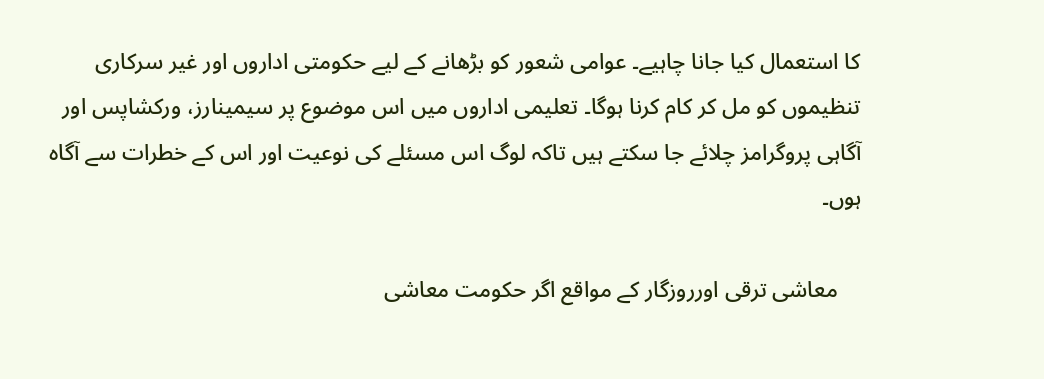کا استعمال کیا جانا چاہیے۔ عوامی شعور کو بڑھانے کے لیے حکومتی اداروں اور غیر سرکاری تنظیموں کو مل کر کام کرنا ہوگا۔ تعلیمی اداروں میں اس موضوع پر سیمینارز، ورکشاپس اور آگاہی پروگرامز چلائے جا سکتے ہیں تاکہ لوگ اس مسئلے کی نوعیت اور اس کے خطرات سے آگاہ ہوں۔

    معاشی ترقی اورروزگار کے مواقع اگر حکومت معاشی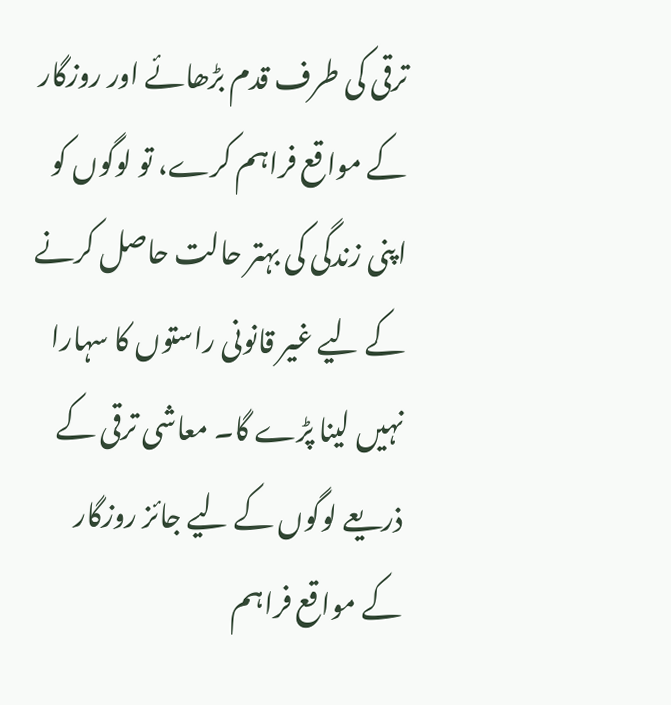ترقی کی طرف قدم بڑھائے اور روزگار کے مواقع فراہم کرے، تو لوگوں کو اپنی زندگی کی بہتر حالت حاصل کرنے کے لیے غیر قانونی راستوں کا سہارا نہیں لینا پڑے گا۔ معاشی ترقی کے ذریعے لوگوں کے لیے جائز روزگار کے مواقع فراہم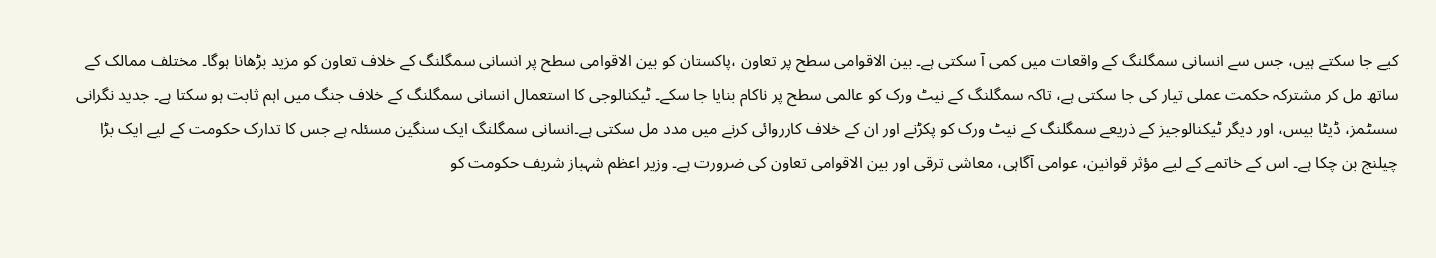کیے جا سکتے ہیں، جس سے انسانی سمگلنگ کے واقعات میں کمی آ سکتی ہے۔ بین الاقوامی سطح پر تعاون ،پاکستان کو بین الاقوامی سطح پر انسانی سمگلنگ کے خلاف تعاون کو مزید بڑھانا ہوگا۔ مختلف ممالک کے ساتھ مل کر مشترکہ حکمت عملی تیار کی جا سکتی ہے، تاکہ سمگلنگ کے نیٹ ورک کو عالمی سطح پر ناکام بنایا جا سکے۔ ٹیکنالوجی کا استعمال انسانی سمگلنگ کے خلاف جنگ میں اہم ثابت ہو سکتا ہے۔ جدید نگرانی سسٹمز، ڈیٹا بیس، اور دیگر ٹیکنالوجیز کے ذریعے سمگلنگ کے نیٹ ورک کو پکڑنے اور ان کے خلاف کارروائی کرنے میں مدد مل سکتی ہے۔انسانی سمگلنگ ایک سنگین مسئلہ ہے جس کا تدارک حکومت کے لیے ایک بڑا چیلنج بن چکا ہے۔ اس کے خاتمے کے لیے مؤثر قوانین، عوامی آگاہی، معاشی ترقی اور بین الاقوامی تعاون کی ضرورت ہے۔ وزیر اعظم شہباز شریف حکومت کو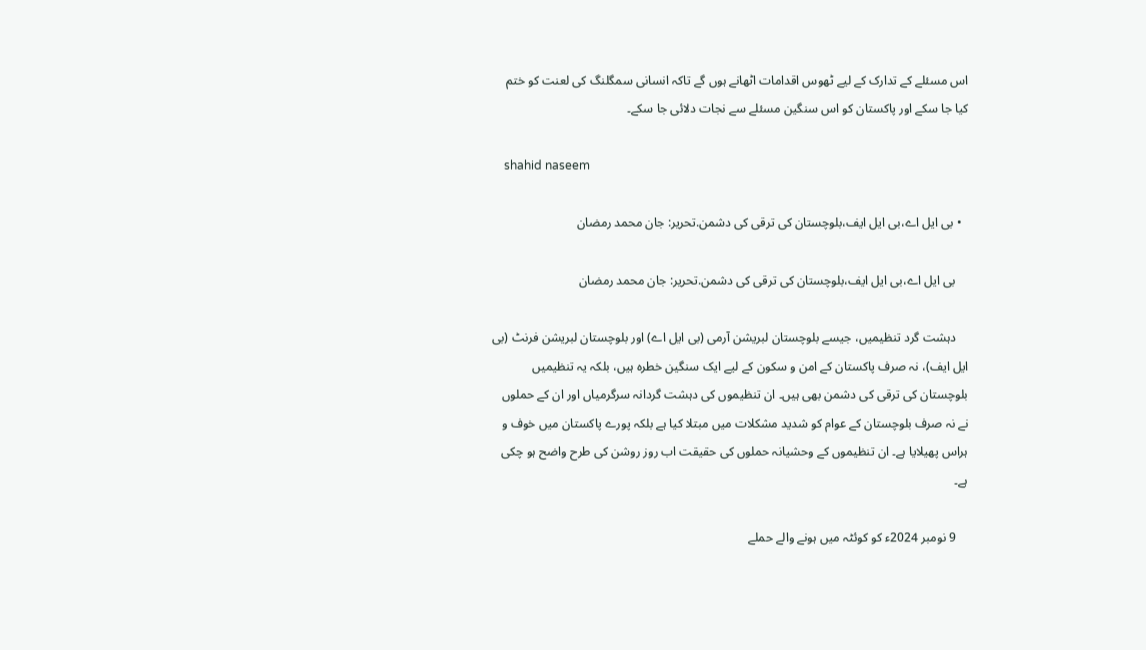اس مسئلے کے تدارک کے لیے ٹھوس اقدامات اٹھانے ہوں گے تاکہ انسانی سمگلنگ کی لعنت کو ختم کیا جا سکے اور پاکستان کو اس سنگین مسئلے سے نجات دلائی جا سکے۔

    shahid naseem

  • بی ایل اے،بی ایل ایف،بلوچستان کی ترقی کی دشمن.تحریر: جان محمد رمضان

    بی ایل اے،بی ایل ایف،بلوچستان کی ترقی کی دشمن.تحریر: جان محمد رمضان

    دہشت گرد تنظیمیں، جیسے بلوچستان لبریشن آرمی (بی ایل اے) اور بلوچستان لبریشن فرنٹ (بی ایل ایف)، نہ صرف پاکستان کے امن و سکون کے لیے ایک سنگین خطرہ ہیں، بلکہ یہ تنظیمیں بلوچستان کی ترقی کی دشمن بھی ہیں۔ ان تنظیموں کی دہشت گردانہ سرگرمیاں اور ان کے حملوں نے نہ صرف بلوچستان کے عوام کو شدید مشکلات میں مبتلا کیا ہے بلکہ پورے پاکستان میں خوف و ہراس پھیلایا ہے۔ ان تنظیموں کے وحشیانہ حملوں کی حقیقت اب روز روشن کی طرح واضح ہو چکی ہے۔

    9 نومبر 2024ء کو کوئٹہ میں ہونے والے حملے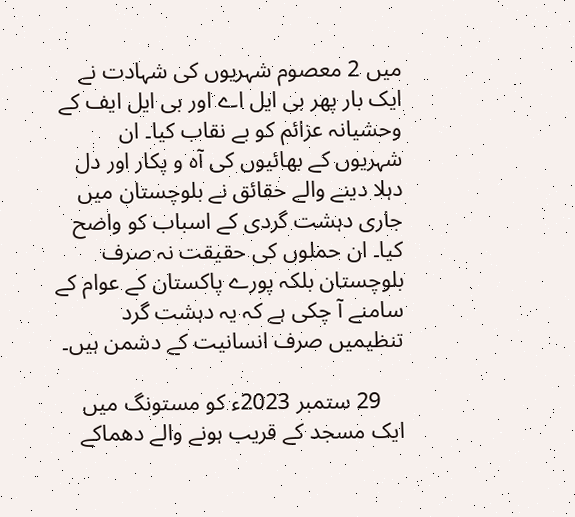میں 2 معصوم شہریوں کی شہادت نے ایک بار پھر بی ایل اے اور بی ایل ایف کے وحشیانہ عزائم کو بے نقاب کیا۔ ان شہریوں کے بھائیوں کی آہ و پکار اور دل دہلا دینے والے حقائق نے بلوچستان میں جاری دہشت گردی کے اسباب کو واضح کیا۔ ان حملوں کی حقیقت نہ صرف بلوچستان بلکہ پورے پاکستان کے عوام کے سامنے آ چکی ہے کہ یہ دہشت گرد تنظیمیں صرف انسانیت کے دشمن ہیں۔

    29 ستمبر 2023ء کو مستونگ میں ایک مسجد کے قریب ہونے والے دھماکے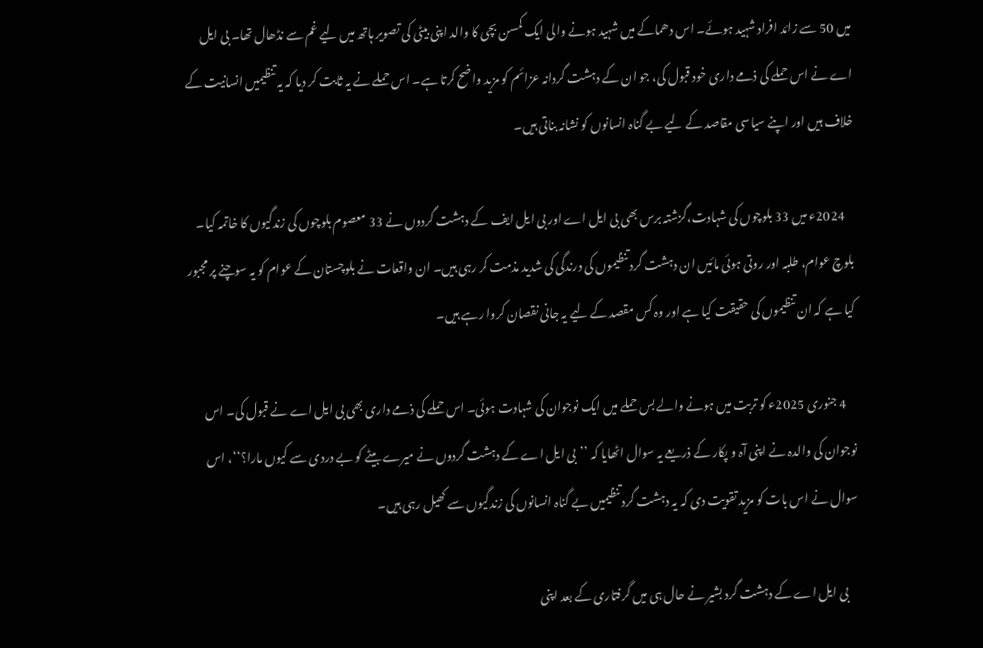میں 50 سے زائد افراد شہید ہوئے۔ اس دھماکے میں شہید ہونے والی ایک کمسن بچی کا والد اپنی بیٹی کی تصویر ہاتھ میں لیے غم سے نڈھال تھا۔ بی ایل اے نے اس حملے کی ذمے داری خود قبول کی، جو ان کے دہشت گردانہ عزائم کو مزید واضح کرتا ہے۔ اس حملے نے یہ ثابت کر دیا کہ یہ تنظیمیں انسانیت کے خلاف ہیں اور اپنے سیاسی مقاصد کے لیے بے گناہ انسانوں کو نشانہ بناتی ہیں۔

    2024ء میں 33 بلوچوں کی شہادت،گزشتہ برس بھی بی ایل اے اور بی ایل ایف کے دہشت گردوں نے 33 معصوم بلوچوں کی زندگیوں کا خاتمہ کیا۔ بلوچ عوام، طلبہ اور روتی ہوئی مائیں ان دہشت گرد تنظیموں کی درندگی کی شدید مذمت کر رہی ہیں۔ ان واقعات نے بلوچستان کے عوام کو یہ سوچنے پر مجبور کیا ہے کہ ان تنظیموں کی حقیقت کیا ہے اور وہ کس مقصد کے لیے یہ جانی نقصان کروا رہے ہیں۔

    4 جنوری 2025ء کو تربت میں ہونے والے بس حملے میں ایک نوجوان کی شہادت ہوئی۔ اس حملے کی ذمے داری بھی بی ایل اے نے قبول کی۔ اس نوجوان کی والدہ نے اپنی آہ و پکار کے ذریعے یہ سوال اٹھایا کہ ’’بی ایل اے کے دہشت گردوں نے میرے بیٹے کو بے دردی سے کیوں مارا؟‘‘، اس سوال نے اس بات کو مزید تقویت دی کہ یہ دہشت گرد تنظیمیں بے گناہ انسانوں کی زندگیوں سے کھیل رہی ہیں۔

    بی ایل اے کے دہشت گرد بشیر نے حال ہی میں گرفتاری کے بعد اپنی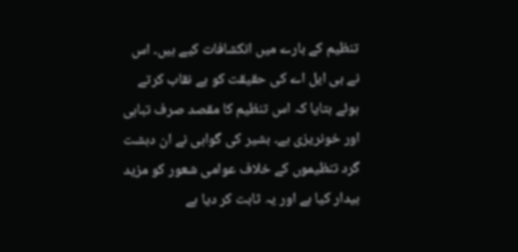تنظیم کے بارے میں انکشافات کیے ہیں۔ اس نے بی ایل اے کی حقیقت کو بے نقاب کرتے ہوئے بتایا کہ اس تنظیم کا مقصد صرف تباہی اور خونریزی ہے۔ بشیر کی گواہی نے ان دہشت گرد تنظیموں کے خلاف عوامی شعور کو مزید بیدار کیا ہے اور یہ ثابت کر دیا ہے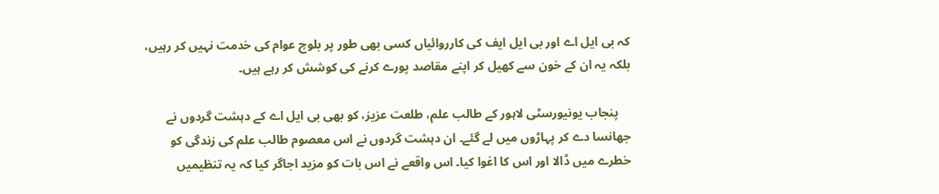کہ بی ایل اے اور بی ایل ایف کی کارروائیاں کسی بھی طور پر بلوچ عوام کی خدمت نہیں کر رہیں، بلکہ یہ ان کے خون سے کھیل کر اپنے مقاصد پورے کرنے کی کوشش کر رہے ہیں۔

    پنجاب یونیورسٹی لاہور کے طالب علم، طلعت عزیز، کو بھی بی ایل اے کے دہشت گردوں نے جھانسا دے کر پہاڑوں میں لے گئے۔ ان دہشت گردوں نے اس معصوم طالب علم کی زندگی کو خطرے میں ڈالا اور اس کا اغوا کیا۔ اس واقعے نے اس بات کو مزید اجاگر کیا کہ یہ تنظیمیں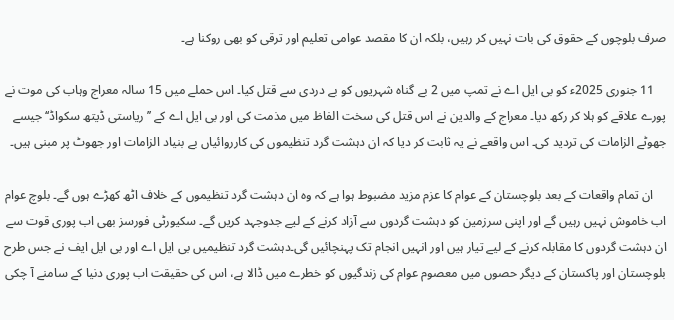صرف بلوچوں کے حقوق کی بات نہیں کر رہیں، بلکہ ان کا مقصد عوامی تعلیم اور ترقی کو بھی روکنا ہے۔

    11 جنوری 2025ء کو بی ایل اے نے تمپ میں 2 بے گناہ شہریوں کو بے دردی سے قتل کیا۔ اس حملے میں 15 سالہ معراج وہاب کی موت نے پورے علاقے کو ہلا کر رکھ دیا۔ معراج کے والدین نے اس قتل کی سخت الفاظ میں مذمت کی اور بی ایل اے کے ’’ریاستی ڈیتھ سکواڈ‘‘ جیسے جھوٹے الزامات کی تردید کی۔ اس واقعے نے یہ ثابت کر دیا کہ ان دہشت گرد تنظیموں کی کارروائیاں بے بنیاد الزامات اور جھوٹ پر مبنی ہیں۔

    ان تمام واقعات کے بعد بلوچستان کے عوام کا عزم مزید مضبوط ہوا ہے کہ وہ ان دہشت گرد تنظیموں کے خلاف اٹھ کھڑے ہوں گے۔ بلوچ عوام اب خاموش نہیں رہیں گے اور اپنی سرزمین کو دہشت گردوں سے آزاد کرنے کے لیے جدوجہد کریں گے۔ سکیورٹی فورسز بھی اب پوری قوت سے ان دہشت گردوں کا مقابلہ کرنے کے لیے تیار ہیں اور انہیں انجام تک پہنچائیں گی۔دہشت گرد تنظیمیں بی ایل اے اور بی ایل ایف نے جس طرح بلوچستان اور پاکستان کے دیگر حصوں میں معصوم عوام کی زندگیوں کو خطرے میں ڈالا ہے، اس کی حقیقت اب پوری دنیا کے سامنے آ چکی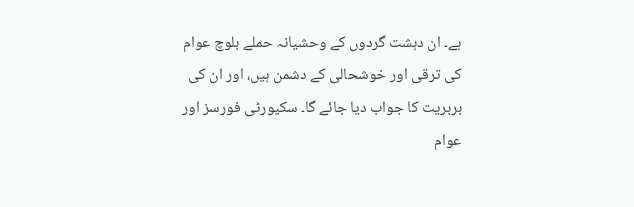ہے۔ ان دہشت گردوں کے وحشیانہ حملے بلوچ عوام کی ترقی اور خوشحالی کے دشمن ہیں، اور ان کی بربریت کا جواب دیا جائے گا۔ سکیورٹی فورسز اور عوام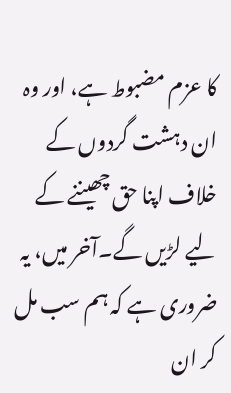کا عزم مضبوط ہے، اور وہ ان دہشت گردوں کے خلاف اپنا حق چھیننے کے لیے لڑیں گے۔آخر میں، یہ ضروری ہے کہ ہم سب مل کر ان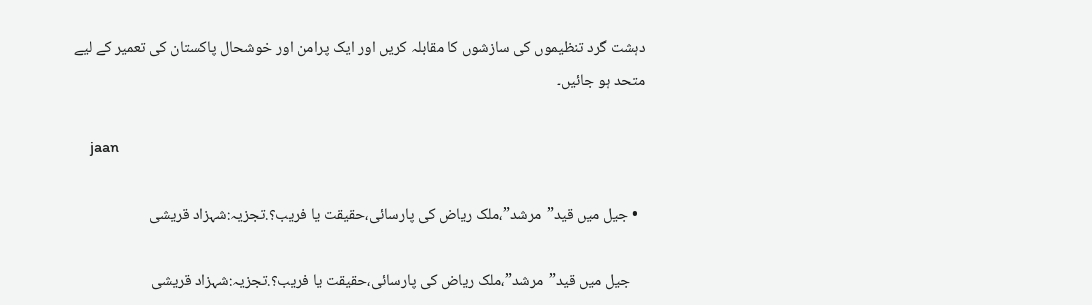دہشت گرد تنظیموں کی سازشوں کا مقابلہ کریں اور ایک پرامن اور خوشحال پاکستان کی تعمیر کے لیے متحد ہو جائیں۔

    jaan

  • جیل میں قید”مرشد”،ملک ریاض کی پارسائی،حقیقت یا فریب؟.تجزیہ:شہزاد قریشی

    جیل میں قید”مرشد”،ملک ریاض کی پارسائی،حقیقت یا فریب؟.تجزیہ:شہزاد قریشی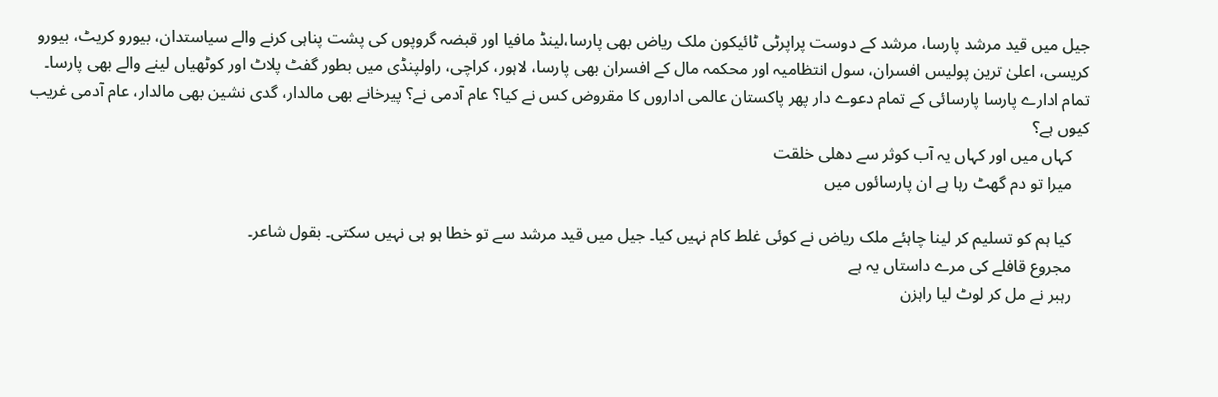جیل میں قید مرشد پارسا، مرشد کے دوست پراپرٹی ٹائیکون ملک ریاض بھی پارسا،لینڈ مافیا اور قبضہ گروپوں کی پشت پناہی کرنے والے سیاستدان، بیورو کریٹ، بیورو کریسی، اعلیٰ ترین پولیس افسران، سول انتظامیہ اور محکمہ مال کے افسران بھی پارسا، لاہور، کراچی، راولپنڈی میں بطور گفٹ پلاٹ اور کوٹھیاں لینے والے بھی پارسا۔ تمام ادارے پارسا پارسائی کے تمام دعوے دار پھر پاکستان عالمی اداروں کا مقروض کس نے کیا؟ عام آدمی نے؟ پیرخانے بھی مالدار، گدی نشین بھی مالدار، عام آدمی غریب کیوں ہے؟
    کہاں میں اور کہاں یہ آب کوثر سے دھلی خلقت
    میرا تو دم گھٹ رہا ہے ان پارسائوں میں

    کیا ہم کو تسلیم کر لینا چاہئے ملک ریاض نے کوئی غلط کام نہیں کیا۔ جیل میں قید مرشد سے تو خطا ہو ہی نہیں سکتی۔ بقول شاعر۔
    مجروع قافلے کی مرے داستاں یہ ہے
    رہبر نے مل کر لوٹ لیا راہزن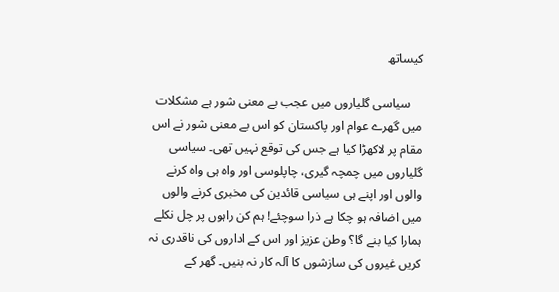کیساتھ

    سیاسی گلیاروں میں عجب بے معنی شور ہے مشکلات میں گھرے عوام اور پاکستان کو اس بے معنی شور نے اس مقام پر لاکھڑا کیا ہے جس کی توقع نہیں تھی۔ سیاسی گلیاروں میں چمچہ گیری، چاپلوسی اور واہ ہی واہ کرنے والوں اور اپنے ہی سیاسی قائدین کی مخبری کرنے والوں میں اضافہ ہو چکا ہے ذرا سوچئے! ہم کن راہوں پر چل نکلے ہمارا کیا بنے گا؟ وطن عزیز اور اس کے اداروں کی ناقدری نہ کریں غیروں کی سازشوں کا آلہ کار نہ بنیں۔ گھر کے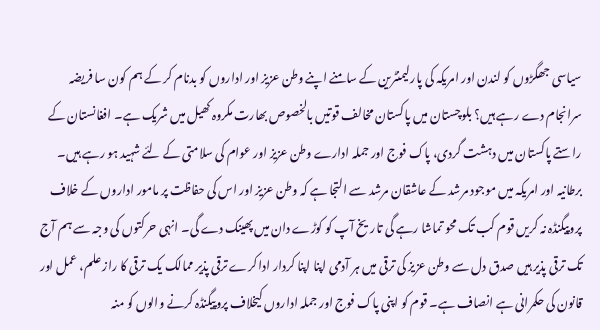سیاسی جھگڑوں کو لندن اور امریکہ کی پارلیمنٹرین کے سامنے اپنے وطن عزیز اور اداروں کو بدنام کر کے ہم کون سا فریضہ سرانجام دے رہے ہیں؟ بلوچستان میں پاکستان مخالف قوتیں بالخصوص بھارت مکروہ کھیل میں شریک ہے۔ افغانستان کے راستے پاکستان میں دہشت گردی، پاک فوج اور جملہ ادارے وطن عزیز اور عوام کی سلامتی کے لئے شہید ہو رہے ہیں۔ برطانیہ اور امریکہ میں موجود مرشد کے عاشقان مرشد سے التجا ہے کہ وطن عزیز اور اس کی حفاظت پر مامور اداروں کے خلاف پروپیگنڈہ نہ کریں قوم کب تک محو تماشا رہے گی تاریخ آپ کو کوڑے دان میں پھینک دے گی۔ انہی حرکتوں کی وجہ سے ہم آج تک ترقی پذیر ہیں صدق دل سے وطن عزیز کی ترقی میں ہر آدمی اپنا اپنا کردار ادا کرے ترقی پذیر ممالک یک ترقی کا راز علم، عمل اور قانون کی حکمرانی ہے انصاف ہے۔ قوم کو اپنی پاک فوج اور جملہ اداروں کیخلاف پروپیگنڈہ کرنے والوں کو منہ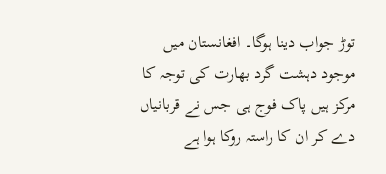توڑ جواب دینا ہوگا۔ افغانستان میں موجود دہشت گرد بھارت کی توجہ کا مرکز ہیں پاک فوج ہی جس نے قربانیاں دے کر ان کا راستہ روکا ہوا ہے